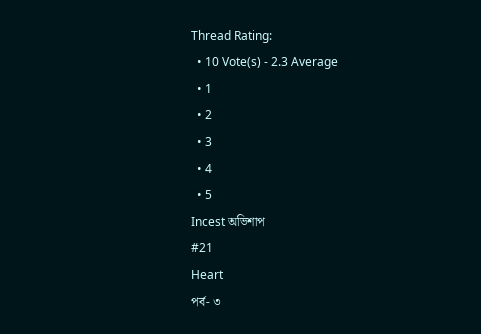Thread Rating:
  • 10 Vote(s) - 2.3 Average
  • 1
  • 2
  • 3
  • 4
  • 5
Incest অভিশাপ
#21
Heart
পর্ব- ৩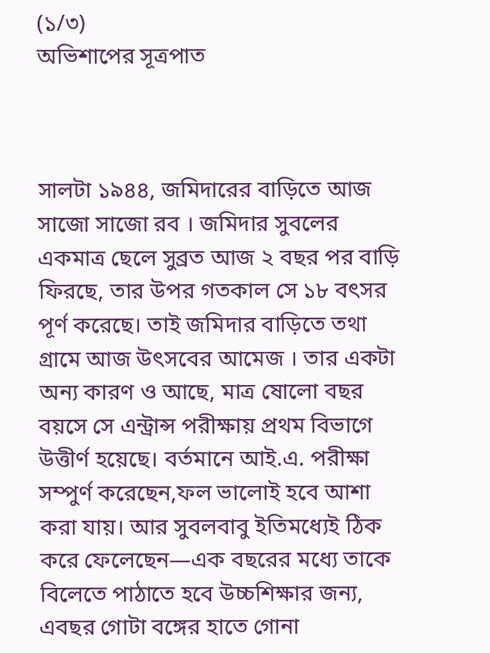(১/৩)
অভিশাপের সূত্রপাত



সালটা ১৯৪৪, জমিদারের বাড়িতে আজ সাজো সাজো রব । জমিদার সুবলের একমাত্র ছেলে সুব্রত আজ ২ বছর পর বাড়ি ফিরছে, তার উপর গতকাল সে ১৮ বৎসর পূর্ণ করেছে। তাই জমিদার বাড়িতে তথা গ্রামে আজ উৎসবের আমেজ । তার একটা অন্য কারণ ও আছে, মাত্র ষোলো বছর বয়সে সে এন্ট্রান্স পরীক্ষায় প্রথম বিভাগে উত্তীর্ণ হয়েছে। বর্তমানে আই.এ. পরীক্ষা সম্পুর্ণ করেছেন,ফল ভালোই হবে আশা করা যায়। আর সুবলবাবু ইতিমধ্যেই ঠিক করে ফেলেছেন—এক বছরের মধ্যে তাকে বিলেতে পাঠাতে হবে উচ্চশিক্ষার জন্য, এবছর গোটা বঙ্গের হাতে গোনা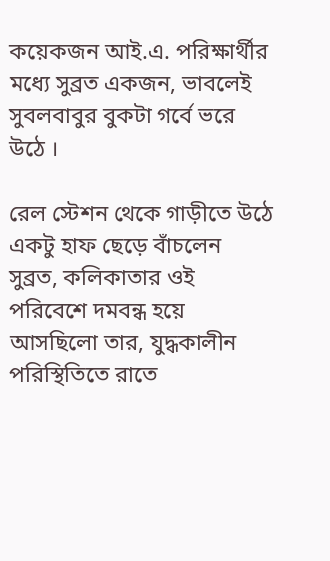কয়েকজন আই.এ. পরিক্ষার্থীর মধ্যে সুব্রত একজন, ভাবলেই সুবলবাবুর বুকটা গর্বে ভরে উঠে ।

রেল স্টেশন থেকে গাড়ীতে উঠে একটু হাফ ছেড়ে বাঁচলেন সুব্রত, কলিকাতার ওই পরিবেশে দমবন্ধ হয়ে আসছিলো তার, যুদ্ধকালীন পরিস্থিতিতে রাতে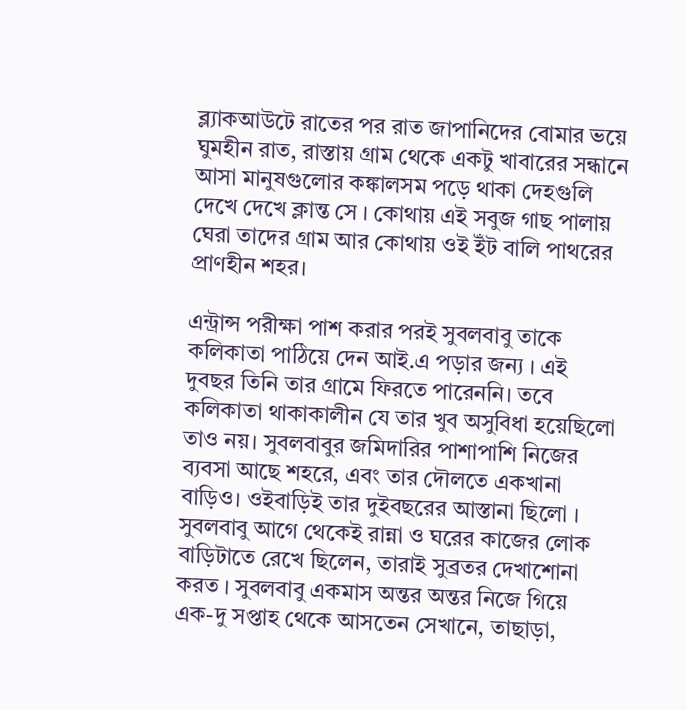ব্ল্যাকআউটে রাতের পর রাত জাপানিদের বোমার ভয়ে ঘুমহীন রাত, রাস্তায় গ্রাম থেকে একটু খাবারের সন্ধানে আসা মানুষগুলোর কঙ্কালসম পড়ে থাকা দেহগুলি দেখে দেখে ক্লান্ত সে । কোথায় এই সবুজ গাছ পালায় ঘেরা তাদের গ্রাম আর কোথায় ওই ইঁট বালি পাথরের প্রাণহীন শহর।

এন্ট্রান্স পরীক্ষা পাশ করার পরই সুবলবাবু তাকে কলিকাতা পাঠিয়ে দেন আই.এ পড়ার জন্য । এই দুবছর তিনি তার গ্রামে ফিরতে পারেননি। তবে কলিকাতা থাকাকালীন যে তার খুব অসুবিধা হয়েছিলো তাও নয়। সুবলবাবুর জমিদারির পাশাপাশি নিজের ব্যবসা আছে শহরে, এবং তার দৌলতে একখানা বাড়িও। ওইবাড়িই তার দুইবছরের আস্তানা ছিলো । সুবলবাবু আগে থেকেই রান্না ও ঘরের কাজের লোক বাড়িটাতে রেখে ছিলেন, তারাই সুব্রতর দেখাশোনা করত । সুবলবাবু একমাস অন্তর অন্তর নিজে গিয়ে এক-দু সপ্তাহ থেকে আসতেন সেখানে, তাছাড়া,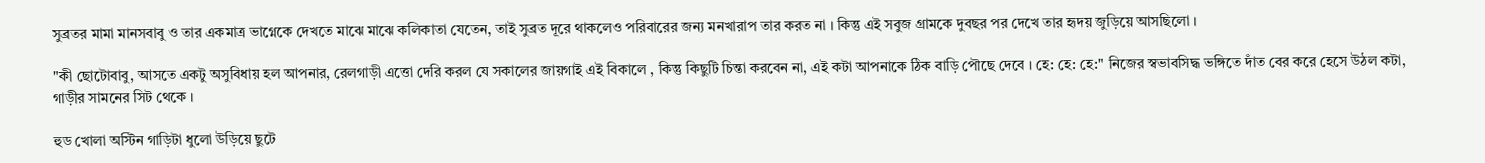সুব্রতর মামা মানসবাবু ও তার একমাত্র ভাগ্নেকে দেখতে মাঝে মাঝে কলিকাতা যেতেন, তাই সুব্রত দূরে থাকলেও পরিবারের জন্য মনখারাপ তার করত না । কিন্তু এই সবুজ গ্রামকে দুবছর পর দেখে তার হৃদয় জুড়িয়ে আসছিলো ।

"কী ছোটোবাবু, আসতে একটু অসুবিধায় হল আপনার, রেলগাড়ী এত্তো দেরি করল যে সকালের জায়গাই এই বিকালে , কিন্তু কিছুটি চিন্তা করবেন না, এই কটা আপনাকে ঠিক বাড়ি পৌছে দেবে । হে: হে: হে:" নিজের স্বভাবসিদ্ধ ভঙ্গিতে দাঁত বের করে হেসে উঠল কটা, গাড়ীর সামনের সিট থেকে ।

হুড খোলা অস্টিন গাড়িটা ধুলো উড়িয়ে ছুটে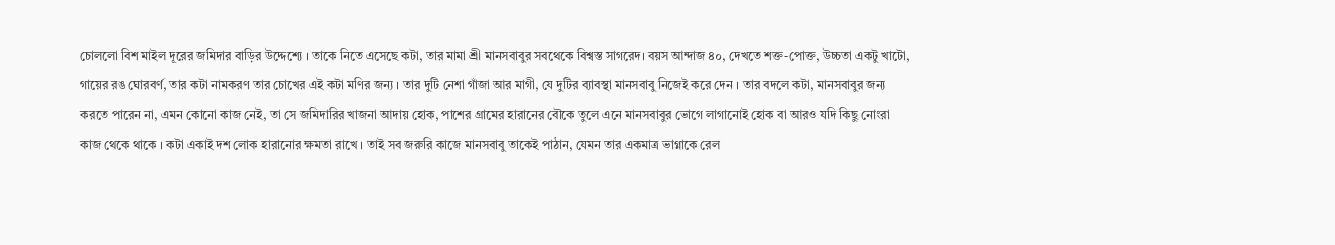চোললো বিশ মাইল দূরের জমিদার বাড়ির উদ্দেশ্যে । তাকে নিতে এসেছে কটা, তার মামা শ্রী মানসবাবুর সবথেকে বিশ্বস্ত সাগরেদ। বয়স আন্দাজ ৪০, দেখতে শক্ত-পোক্ত, উচ্চতা একটু খাটো, গায়ের রঙ ঘোরবর্ণ, তার কটা নামকরণ তার চোখের এই কটা মণির জন্য । তার দুটি নেশা গাঁজা আর মাগী, যে দুটির ব্যাবস্থা মানসবাবু নিজেই করে দেন । তার বদলে কটা, মানসবাবুর জন্য করতে পারেন না, এমন কোনো কাজ নেই, তা সে জমিদারির খাজনা আদায় হোক, পাশের গ্রামের হারানের বৌকে তুলে এনে মানসবাবুর ভোগে লাগানোই হোক বা আরও যদি কিছু নোংরা কাজ থেকে থাকে । কটা একাই দশ লোক হারানোর ক্ষমতা রাখে । তাই সব জরুরি কাজে মানসবাবু তাকেই পাঠান, যেমন তার একমাত্র ভাগ্নাকে রেল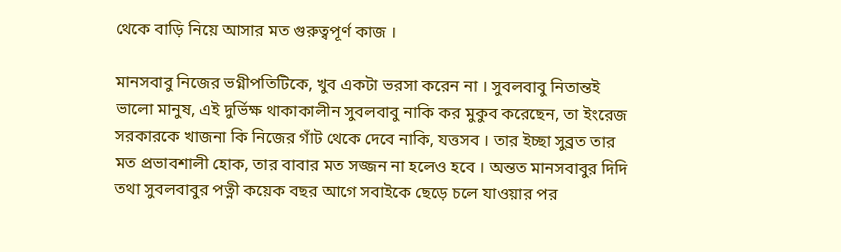থেকে বাড়ি নিয়ে আসার মত গুরুত্বপূর্ণ কাজ ।

মানসবাবু নিজের ভগ্নীপতিটিকে, খুব একটা ভরসা করেন না । সুবলবাবু নিতান্তই ভালো মানুষ, এই দুর্ভিক্ষ থাকাকালীন সুবলবাবু নাকি কর মুকুব করেছেন, তা ইংরেজ সরকারকে খাজনা কি নিজের গাঁট থেকে দেবে নাকি, যত্তসব । তার ইচ্ছা সুব্রত তার মত প্রভাবশালী হোক, তার বাবার মত সজ্জন না হলেও হবে । অন্তত মানসবাবুর দিদি তথা সুবলবাবুর পত্নী কয়েক বছর আগে সবাইকে ছেড়ে চলে যাওয়ার পর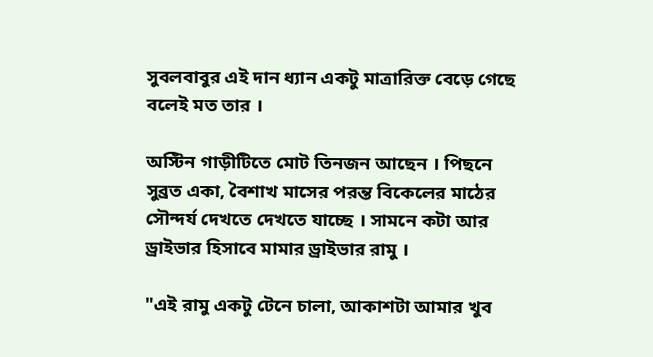সুবলবাবুর এই দান ধ্যান একটু মাত্রারিক্ত বেড়ে গেছে বলেই মত তার ।

অস্টিন গাড়ীটিতে মোট তিনজন আছেন । পিছনে সুব্রত একা, বৈশাখ মাসের পরন্ত বিকেলের মাঠের সৌন্দর্য দেখতে দেখতে যাচ্ছে । সামনে কটা আর ড্রাইভার হিসাবে মামার ড্রাইভার রামু ।

"এই রামু একটু টেনে চালা, আকাশটা আমার খুব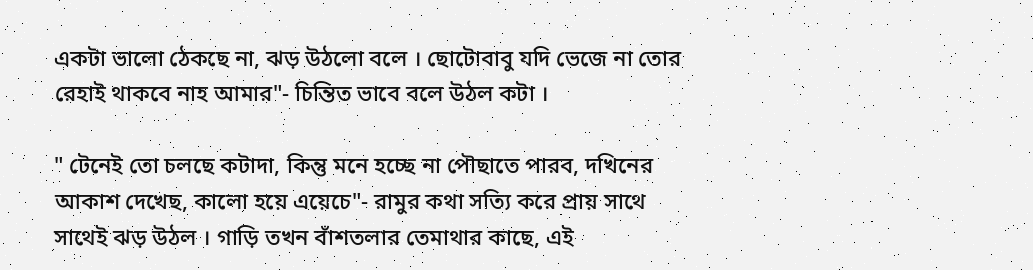একটা ভালো ঠেকছে না, ঝড় উঠলো বলে । ছোটোবাবু যদি ভেজে না তোর রেহাই থাকবে নাহ আমার"- চিন্তিত ভাবে বলে উঠল কটা ।

" টেনেই তো চলছে কটাদা, কিন্তু মনে হচ্ছে না পৌছাতে পারব, দখিনের আকাশ দেখেছ, কালো হয়ে এয়েচে"- রামুর কথা সত্যি করে প্রায় সাথে সাথেই ঝড় উঠল । গাড়ি তখন বাঁশতলার তেমাথার কাছে, এই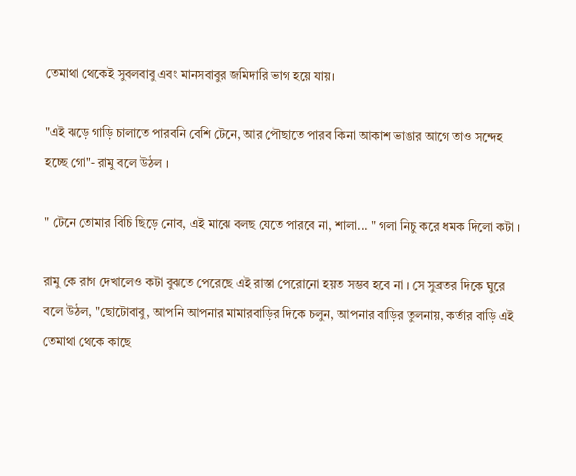তেমাথা থেকেই সুবলবাবু এবং মানসবাবুর জমিদারি ভাগ হয়ে যায়।

"এই ঝড়ে গাড়ি চালাতে পারবনি বেশি টেনে, আর পৌছাতে পারব কিনা আকাশ ভাঙার আগে তাও সন্দেহ হচ্ছে গো"- রামু বলে উঠল ।

" টেনে তোমার বিচি ছিড়ে নোব, এই মাঝে বলছ যেতে পারবে না, শালা... " গলা নিচু করে ধমক দিলো কটা ।

রামু কে রাগ দেখালেও কটা বুঝতে পেরেছে এই রাস্তা পেরোনো হয়ত সম্ভব হবে না । সে সুব্রতর দিকে ঘুরে বলে উঠল, "ছোটোবাবু, আপনি আপনার মামারবাড়ির দিকে চলুন, আপনার বাড়ির তুলনায়, কর্তার বাড়ি এই তেমাথা থেকে কাছে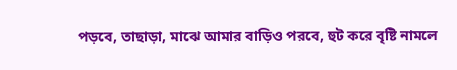পড়বে, তাছাড়া, মাঝে আমার বাড়িও পরবে, হুট করে বৃষ্টি নামলে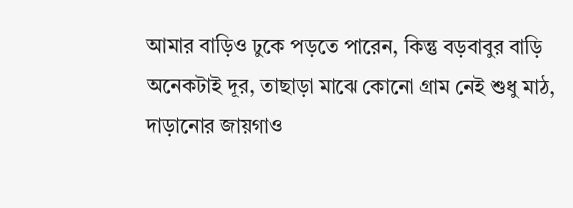আমার বাড়িও ঢুকে পড়তে পারেন, কিন্তু বড়বাবুর বাড়ি অনেকটাই দূর, তাছাড়া মাঝে কোনো গ্রাম নেই শুধু মাঠ, দাড়ানোর জায়গাও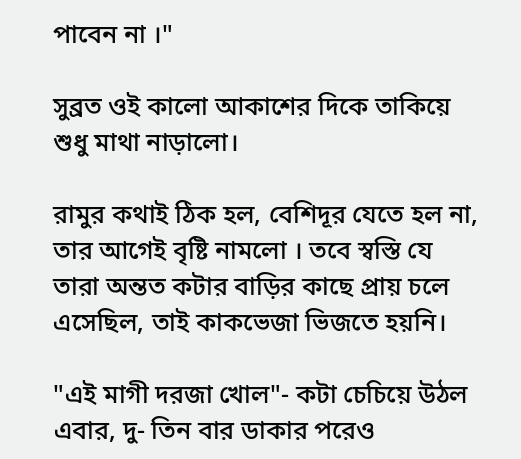পাবেন না ।"

সুব্রত ওই কালো আকাশের দিকে তাকিয়ে শুধু মাথা নাড়ালো।

রামুর কথাই ঠিক হল, বেশিদূর যেতে হল না, তার আগেই বৃষ্টি নামলো । তবে স্বস্তি যে তারা অন্তত কটার বাড়ির কাছে প্রায় চলে এসেছিল, তাই কাকভেজা ভিজতে হয়নি।

"এই মাগী দরজা খোল"- কটা চেচিয়ে উঠল এবার, দু- তিন বার ডাকার পরেও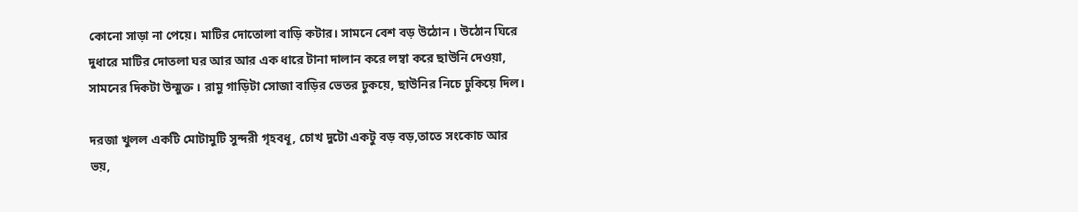কোনো সাড়া না পেয়ে। মাটির দোতোলা বাড়ি কটার। সামনে বেশ বড় উঠোন । উঠোন ঘিরে দুধারে মাটির দোতলা ঘর আর আর এক ধারে টানা দালান করে লম্বা করে ছাউনি দেওয়া, সামনের দিকটা উন্মুক্ত । রামু গাড়িটা সোজা বাড়ির ভেতর ঢুকয়ে, ছাউনির নিচে ঢুকিয়ে দিল।

দরজা খুলল একটি মোটামুটি সুন্দরী গৃহবধূ, চোখ দুটো একটু বড় বড়,তাতে সংকোচ আর ভয়,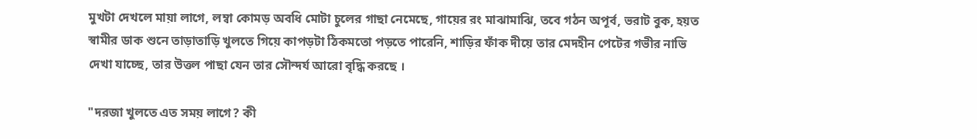মুখটা দেখলে মায়া লাগে, লম্বা কোমড় অবধি মোটা চুলের গাছা নেমেছে, গায়ের রং মাঝামাঝি, তবে গঠন অপূর্ব, ভরাট বুক, হয়ত স্বামীর ডাক শুনে তাড়াতাড়ি খুলতে গিয়ে কাপড়টা ঠিকমতো পড়তে পারেনি, শাড়ির ফাঁক দীয়ে তার মেদহীন পেটের গভীর নাভি দেখা যাচ্ছে, তার উত্তল পাছা যেন তার সৌন্দর্য আরো বৃদ্ধি করছে ।

"দরজা খুলতে এত সময় লাগে? কী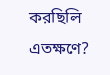করছিলি এতক্ষণে?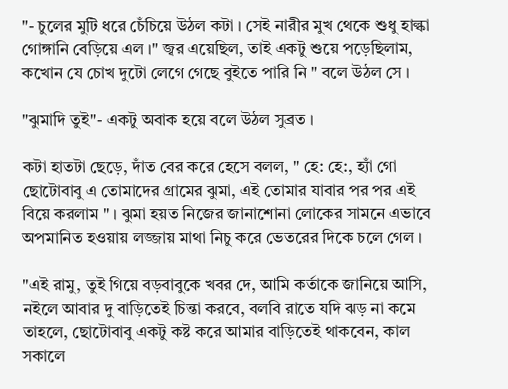"- চুলের মুটি ধরে চেঁচিয়ে উঠল কটা । সেই নারীর মুখ থেকে শুধু হাল্কা গোঙ্গানি বেড়িয়ে এল ।" জ্বর এয়েছিল, তাই একটু শুয়ে পড়েছিলাম, কখোন যে চোখ দুটো লেগে গেছে বুইতে পারি নি " বলে উঠল সে ।

"ঝুমাদি তুই"- একটু অবাক হয়ে বলে উঠল সুব্রত ।

কটা হাতটা ছেড়ে, দাঁত বের করে হেসে বলল, " হে: হে:, হ্যাঁ গো ছোটোবাবু এ তোমাদের গ্রামের ঝুমা, এই তোমার যাবার পর পর এই বিয়ে করলাম " । ঝুমা হয়ত নিজের জানাশোনা লোকের সামনে এভাবে অপমানিত হওয়ায় লজ্জায় মাথা নিচু করে ভেতরের দিকে চলে গেল ।

"এই রামু, তুই গিয়ে বড়বাবুকে খবর দে, আমি কর্তাকে জানিয়ে আসি, নইলে আবার দু বাড়িতেই চিন্তা করবে, বলবি রাতে যদি ঝড় না কমে তাহলে, ছোটোবাবু একটু কষ্ট করে আমার বাড়িতেই থাকবেন, কাল সকালে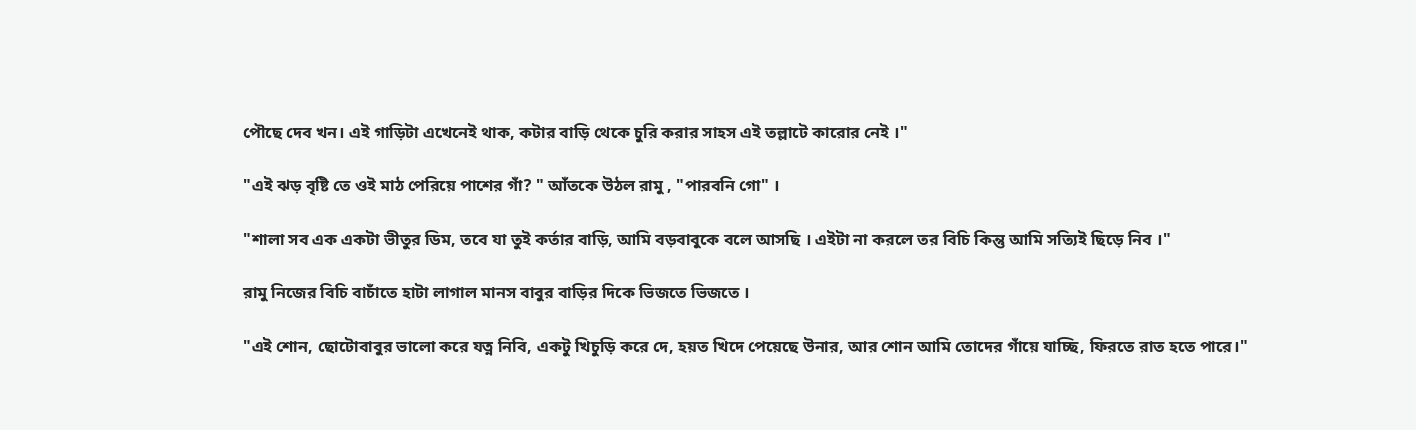পৌছে দেব খন। এই গাড়িটা এখেনেই থাক, কটার বাড়ি থেকে চুরি করার সাহস এই তল্লাটে কারোর নেই ।"

"এই ঝড় বৃষ্টি তে ওই মাঠ পেরিয়ে পাশের গাঁ? " আঁতকে উঠল রামু , "পারবনি গো" ।

"শালা সব এক একটা ভীতুর ডিম, তবে যা তুই কর্তার বাড়ি, আমি বড়বাবুকে বলে আসছি । এইটা না করলে তর বিচি কিন্তু আমি সত্যিই ছিড়ে নিব ।"

রামু নিজের বিচি বাচাঁতে হাটা লাগাল মানস বাবুর বাড়ির দিকে ভিজতে ভিজতে ।

"এই শোন, ছোটোবাবুর ভালো করে যত্ন নিবি, একটু খিচুড়ি করে দে, হয়ত খিদে পেয়েছে উনার, আর শোন আমি তোদের গাঁয়ে যাচ্ছি, ফিরতে রাত হতে পারে।"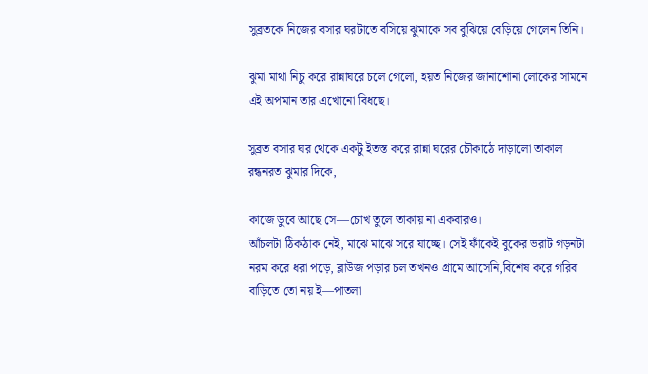সুব্রতকে নিজের বসার ঘরটাতে বসিয়ে ঝুমাকে সব বুঝিয়ে বেড়িয়ে গেলেন তিনি।

ঝুমা মাথা নিচু করে রান্নাঘরে চলে গেলো, হয়ত নিজের জানাশোনা লোকের সামনে এই অপমান তার এখোনো বিধছে।

সুব্রত বসার ঘর থেকে একটু ইতস্ত করে রান্না ঘরের চৌকাঠে দাড়ালো তাকাল রন্ধনরত ঝুমার দিকে,

কাজে ডুবে আছে সে—চোখ তুলে তাকায় না একবারও।
আঁচলটা ঠিকঠাক নেই, মাঝে মাঝে সরে যাচ্ছে। সেই ফাঁকেই বুকের ভরাট গড়নটা নরম করে ধরা পড়ে, ব্লাউজ পড়ার চল তখনও গ্রামে আসেনি,বিশেষ করে গরিব বাড়িতে তো নয় ই—পাতলা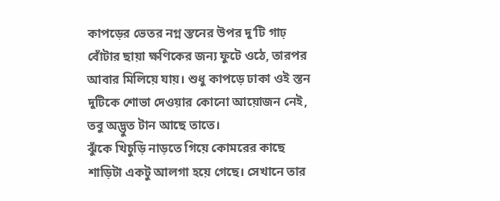কাপড়ের ভেতর নগ্ন স্তনের উপর দু’টি গাঢ় বোঁটার ছায়া ক্ষণিকের জন্য ফুটে ওঠে, তারপর আবার মিলিয়ে যায়। শুধু কাপড়ে ঢাকা ওই স্তন দুটিকে শোভা দেওয়ার কোনো আয়োজন নেই, তবু অদ্ভুত টান আছে তাতে।
ঝুঁকে খিচুড়ি নাড়তে গিয়ে কোমরের কাছে শাড়িটা একটু আলগা হয়ে গেছে। সেখানে তার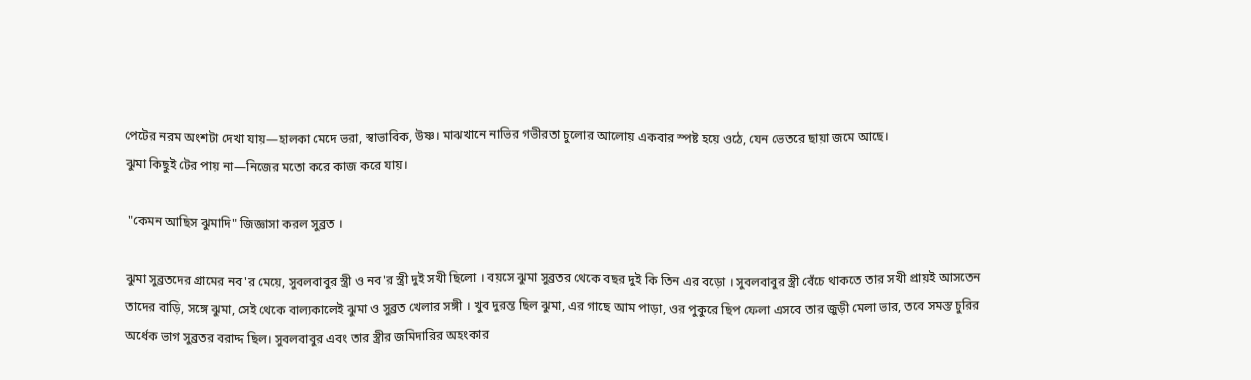পেটের নরম অংশটা দেখা যায়—হালকা মেদে ভরা, স্বাভাবিক, উষ্ণ। মাঝখানে নাভির গভীরতা চুলোর আলোয় একবার স্পষ্ট হয়ে ওঠে, যেন ভেতরে ছায়া জমে আছে।
ঝুমা কিছুই টের পায় না—নিজের মতো করে কাজ করে যায়।

 "কেমন আছিস ঝুমাদি" জিজ্ঞাসা করল সুব্রত ।

ঝুমা সুব্রতদের গ্রামের নব'র মেয়ে, সুবলবাবুর স্ত্রী ও নব'র স্ত্রী দুই সখী ছিলো । বয়সে ঝুমা সুব্রতর থেকে বছর দুই কি তিন এর বড়ো । সুবলবাবুর স্ত্রী বেঁচে থাকতে তার সখী প্রায়ই আসতেন তাদের বাড়ি, সঙ্গে ঝুমা, সেই থেকে বাল্যকালেই ঝুমা ও সুব্রত খেলার সঙ্গী । খুব দুরন্ত ছিল ঝুমা, এর গাছে আম পাড়া, ওর পুকুরে ছিপ ফেলা এসবে তার জুড়ী মেলা ভার, তবে সমস্ত চুরির অর্ধেক ভাগ সুব্রতর বরাদ্দ ছিল। সুবলবাবুর এবং তার স্ত্রীর জমিদারির অহংকার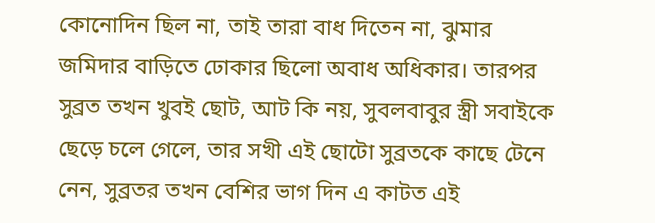কোনোদিন ছিল না, তাই তারা বাধ দিতেন না, ঝুমার জমিদার বাড়িতে ঢোকার ছিলো অবাধ অধিকার। তারপর সুব্রত তখন খুবই ছোট, আট কি নয়, সুবলবাবুর স্ত্রী সবাইকে ছেড়ে চলে গেলে, তার সখী এই ছোটো সুব্রতকে কাছে টেনে নেন, সুব্রতর তখন বেশির ভাগ দিন এ কাটত এই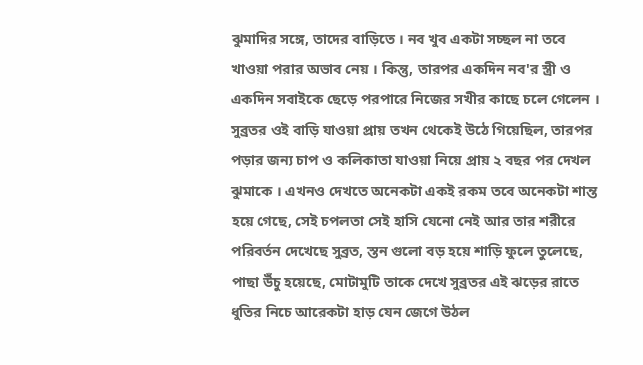ঝুমাদির সঙ্গে, তাদের বাড়িতে । নব খুব একটা সচ্ছল না তবে খাওয়া পরার অভাব নেয় । কিন্তু, তারপর একদিন নব'র স্ত্রী ও একদিন সবাইকে ছেড়ে পরপারে নিজের সখীর কাছে চলে গেলেন । সুব্রতর ওই বাড়ি যাওয়া প্রায় তখন থেকেই উঠে গিয়েছিল, তারপর পড়ার জন্য চাপ ও কলিকাতা যাওয়া নিয়ে প্রায় ২ বছর পর দেখল ঝুমাকে । এখনও দেখতে অনেকটা একই রকম তবে অনেকটা শান্ত হয়ে গেছে, সেই চপলতা সেই হাসি যেনো নেই আর তার শরীরে পরিবর্তন দেখেছে সুব্রত, স্তন গুলো বড় হয়ে শাড়ি ফুলে তুলেছে, পাছা উঁচু হয়েছে, মোটামুটি তাকে দেখে সুব্রতর এই ঝড়ের রাতে ধুতির নিচে আরেকটা হাড় যেন জেগে উঠল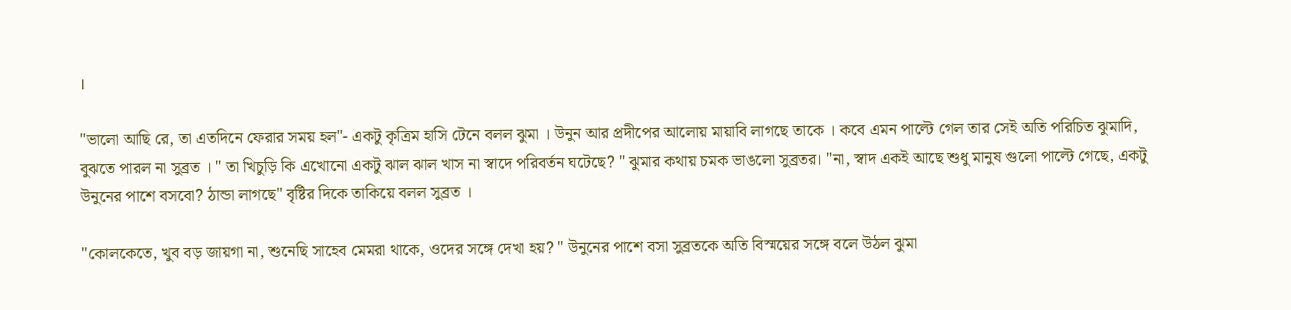।

"ভালো আছি রে, তা এতদিনে ফেরার সময় হল"- একটু কৃত্রিম হাসি টেনে বলল ঝুমা । উনুন আর প্রদীপের আলোয় মায়াবি লাগছে তাকে । কবে এমন পাল্টে গেল তার সেই অতি পরিচিত ঝুমাদি, বুঝতে পারল না সুব্রত । " তা খিচুড়ি কি এখোনো একটু ঝাল ঝাল খাস না স্বাদে পরিবর্তন ঘটেছে? " ঝুমার কথায় চমক ভাঙলো সুব্রতর। "না, স্বাদ একই আছে শুধু মানুষ গুলো পাল্টে গেছে, একটু উনুনের পাশে বসবো? ঠান্ডা লাগছে" বৃষ্টির দিকে তাকিয়ে বলল সুব্রত ।

"কোলকেতে, খুব বড় জায়গা না, শুনেছি সাহেব মেমরা থাকে, ওদের সঙ্গে দেখা হয়? " উনুনের পাশে বসা সুব্রতকে অতি বিস্ময়ের সঙ্গে বলে উঠল ঝুমা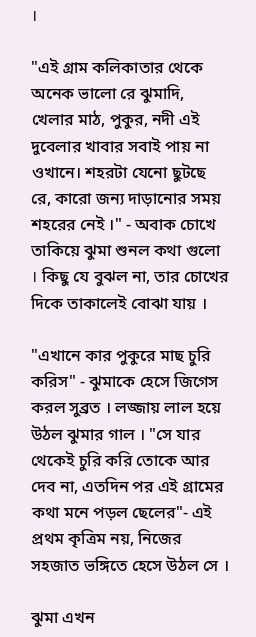।

"এই গ্রাম কলিকাতার থেকে অনেক ভালো রে ঝুমাদি, খেলার মাঠ, পুকুর, নদী এই দুবেলার খাবার সবাই পায় না ওখানে। শহরটা যেনো ছুটছে রে, কারো জন্য দাড়ানোর সময় শহরের নেই ।" - অবাক চোখে তাকিয়ে ঝুমা শুনল কথা গুলো । কিছু যে বুঝল না, তার চোখের দিকে তাকালেই বোঝা যায় ।

"এখানে কার পুকুরে মাছ চুরি করিস" - ঝুমাকে হেসে জিগেস করল সুব্রত । লজ্জায় লাল হয়ে উঠল ঝুমার গাল । "সে যার থেকেই চুরি করি তোকে আর দেব না, এতদিন পর এই গ্রামের কথা মনে পড়ল ছেলের"- এই প্রথম কৃত্রিম নয়, নিজের সহজাত ভঙ্গিতে হেসে উঠল সে ।

ঝুমা এখন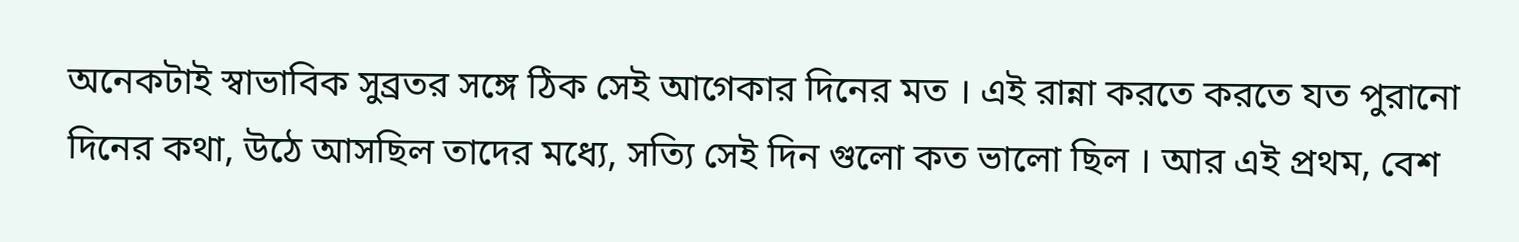অনেকটাই স্বাভাবিক সুব্রতর সঙ্গে ঠিক সেই আগেকার দিনের মত । এই রান্না করতে করতে যত পুরানো দিনের কথা, উঠে আসছিল তাদের মধ্যে, সত্যি সেই দিন গুলো কত ভালো ছিল । আর এই প্রথম, বেশ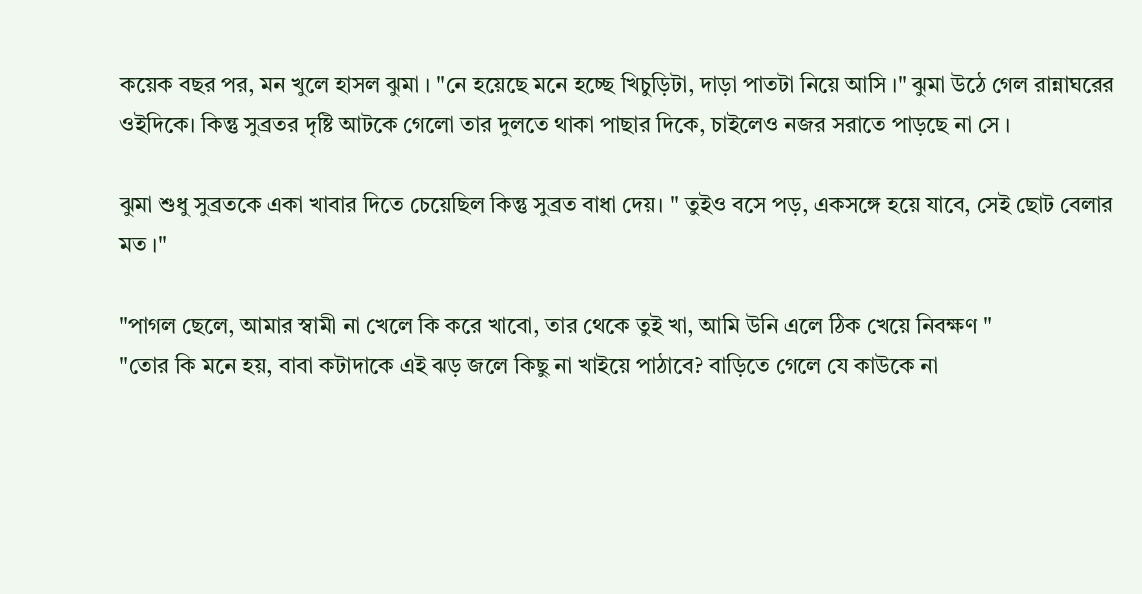কয়েক বছর পর, মন খুলে হাসল ঝুমা । "নে হয়েছে মনে হচ্ছে খিচুড়িটা, দাড়া পাতটা নিয়ে আসি ।" ঝুমা উঠে গেল রান্নাঘরের ওইদিকে। কিন্তু সুব্রতর দৃষ্টি আটকে গেলো তার দুলতে থাকা পাছার দিকে, চাইলেও নজর সরাতে পাড়ছে না সে ।

ঝুমা শুধু সুব্রতকে একা খাবার দিতে চেয়েছিল কিন্তু সুব্রত বাধা দেয়। " তুইও বসে পড়, একসঙ্গে হয়ে যাবে, সেই ছোট বেলার মত ।"

"পাগল ছেলে, আমার স্বামী না খেলে কি করে খাবো, তার থেকে তুই খা, আমি উনি এলে ঠিক খেয়ে নিবক্ষণ "
"তোর কি মনে হয়, বাবা কটাদাকে এই ঝড় জলে কিছু না খাইয়ে পাঠাবে? বাড়িতে গেলে যে কাউকে না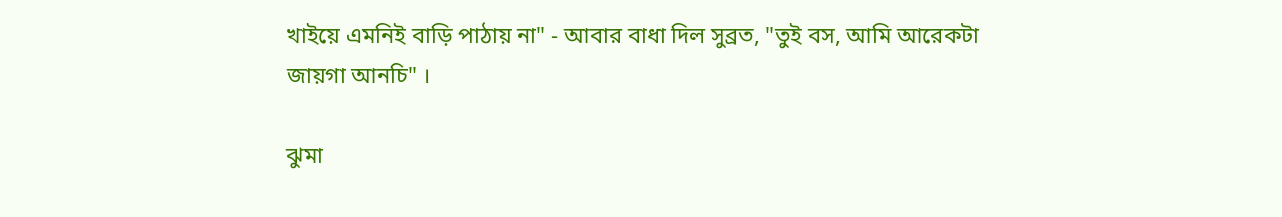খাইয়ে এমনিই বাড়ি পাঠায় না" - আবার বাধা দিল সুব্রত, "তুই বস, আমি আরেকটা জায়গা আনচি" ।

ঝুমা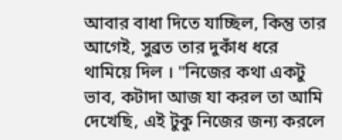আবার বাধা দিতে যাচ্ছিল, কিন্তু তার আগেই, সুব্রত তার দুকাঁধ ধরে থামিয়ে দিল । "নিজের কথা একটু ভাব, কটাদা আজ যা করল তা আমি দেখেছি, এই টুকু নিজের জন্য করলে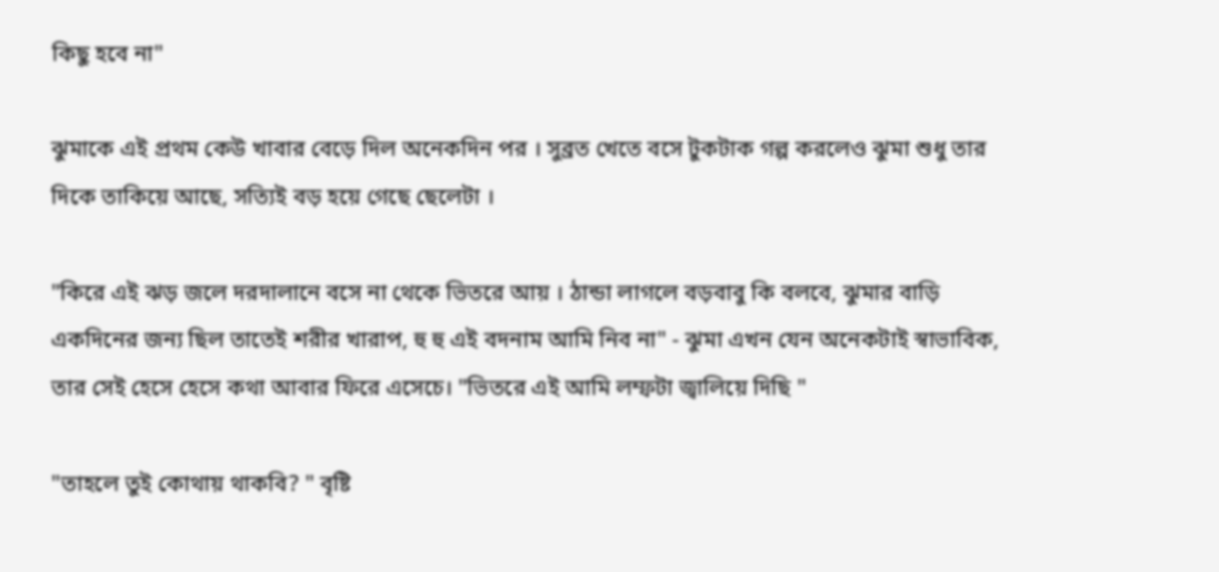কিছু হবে না"

ঝুমাকে এই প্রথম কেউ খাবার বেড়ে দিল অনেকদিন পর । সুব্রত খেতে বসে টুকটাক গল্প করলেও ঝুমা শুধু তার দিকে তাকিয়ে আছে, সত্যিই বড় হয়ে গেছে ছেলেটা ।

"কিরে এই ঝড় জলে দরদালানে বসে না থেকে ভিতরে আয় । ঠান্ডা লাগলে বড়বাবু কি বলবে, ঝুমার বাড়ি একদিনের জন্য ছিল তাতেই শরীর খারাপ, হু হু এই বদনাম আমি নিব না" - ঝুমা এখন যেন অনেকটাই স্বাভাবিক, তার সেই হেসে হেসে কথা আবার ফিরে এসেচে। "ভিতরে এই আমি লম্ফটা জ্বালিয়ে দিছি "

"তাহলে তুই কোথায় থাকবি? " বৃষ্টি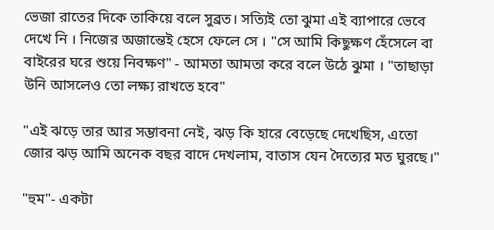ভেজা রাতের দিকে তাকিয়ে বলে সুব্রত। সত্যিই তো ঝুমা এই ব্যাপারে ভেবে দেখে নি । নিজের অজান্তেই হেসে ফেলে সে । "সে আমি কিছুক্ষণ হেঁসেলে বা বাইরের ঘরে শুয়ে নিবক্ষণ" - আমতা আমতা করে বলে উঠে ঝুমা । "তাছাড়া উনি আসলেও তো লক্ষ্য রাখতে হবে"

"এই ঝড়ে তার আর সম্ভাবনা নেই, ঝড় কি হারে বেড়েছে দেখেছিস, এতো জোর ঝড় আমি অনেক বছর বাদে দেখলাম, বাতাস যেন দৈত্যের মত ঘুরছে।"

"হুম"- একটা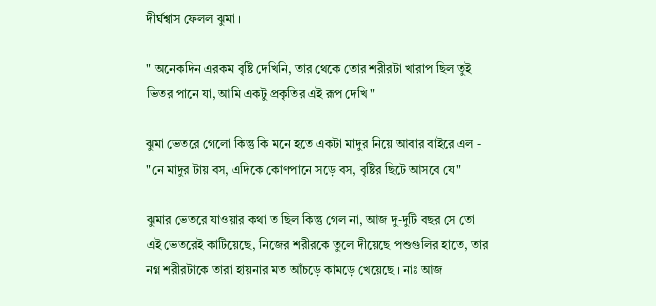দীর্ঘশ্বাস ফেলল ঝুমা ।

" অনেকদিন এরকম বৃষ্টি দেখিনি, তার থেকে তোর শরীরটা খারাপ ছিল তুই ভিতর পানে যা, আমি একটু প্রকৃতির এই রূপ দেখি "

ঝুমা ভেতরে গেলো কিন্তু কি মনে হতে একটা মাদুর নিয়ে আবার বাইরে এল - "নে মাদুর টায় বস, এদিকে কোণপানে সড়ে বস, বৃষ্টির ছিটে আসবে যে"

ঝুমার ভেতরে যাওয়ার কথা ত ছিল কিন্তু গেল না, আজ দু-দুটি বছর সে তো এই ভেতরেই কাটিয়েছে, নিজের শরীরকে তুলে দীয়েছে পশুগুলির হাতে, তার নগ্ন শরীরটাকে তারা হায়নার মত আঁচড়ে কামড়ে খেয়েছে । নাঃ আজ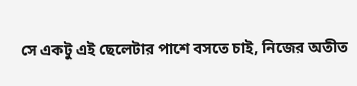সে একটু এই ছেলেটার পাশে বসতে চাই, নিজের অতীত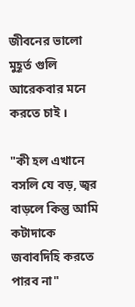জীবনের ভালো মুহূর্ত গুলি আরেকবার মনে করতে চাই ।

"কী হল এখানে বসলি যে বড়, জ্বর বাড়লে কিন্তু আমি কটাদাকে জবাবদিহি করতে পারব না"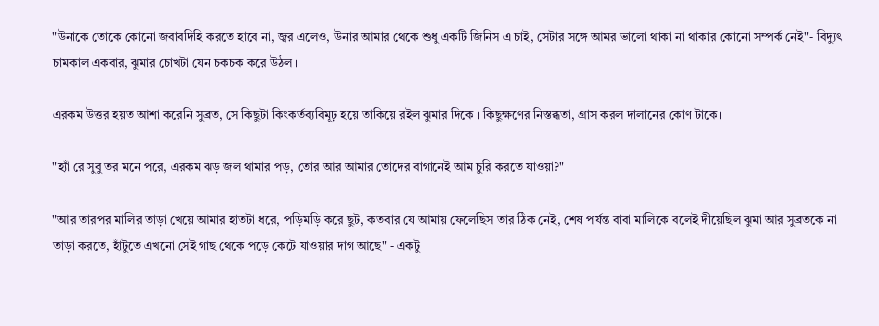"উনাকে তোকে কোনো জবাবদিহি করতে হাবে না, জ্বর এলেও, উনার আমার থেকে শুধু একটি জিনিস এ চাই, সেটার সঙ্গে আমর ভালো থাকা না থাকার কোনো সম্পর্ক নেই"- বিদ্যুৎ চামকাল একবার, ঝুমার চোখটা যেন চকচক করে উঠল ।

এরকম উত্তর হয়ত আশা করেনি সুব্রত, সে কিছুটা কিংকর্তব্যবিমূঢ় হয়ে তাকিয়ে রইল ঝুমার দিকে । কিছুক্ষণের নিস্তব্ধতা, গ্রাস করল দালানের কোণ টাকে।

"হ্যাঁ রে সুবু তর মনে পরে, এরকম ঝড় জল থামার পড়, তোর আর আমার তোদের বাগানেই আম চুরি করতে যাওয়া?"

"আর তারপর মালির তাড়া খেয়ে আমার হাতটা ধরে, পড়িমড়ি করে ছুট, কতবার যে আমায় ফেলেছিস তার ঠিক নেই, শেষ পর্যন্ত বাবা মালিকে বলেই দীয়েছিল ঝুমা আর সুব্রতকে না তাড়া করতে, হাঁটুতে এখনো সেই গাছ থেকে পড়ে কেটে যাওয়ার দাগ আছে" - একটু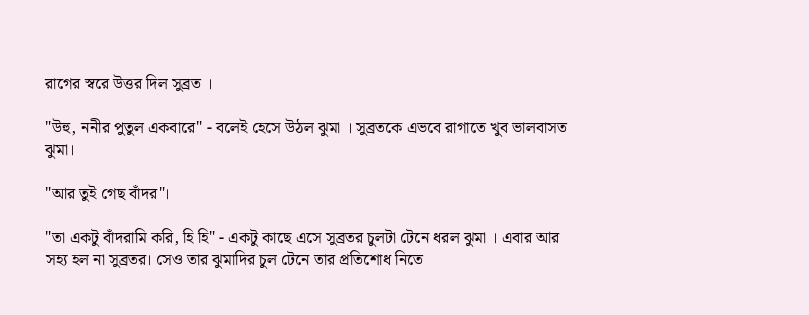রাগের স্বরে উত্তর দিল সুব্রত ।

"উহু, ননীর পুতুল একবারে" - বলেই হেসে উঠল ঝুমা । সুব্রতকে এভবে রাগাতে খুব ভালবাসত ঝুমা।

"আর তুই গেছ বাঁদর"।

"তা একটু বাঁদরামি করি, হি হি" - একটু কাছে এসে সুব্রতর চুলটা টেনে ধরল ঝুমা । এবার আর সহ্য হল না সুব্রতর। সেও তার ঝুমাদির চুল টেনে তার প্রতিশোধ নিতে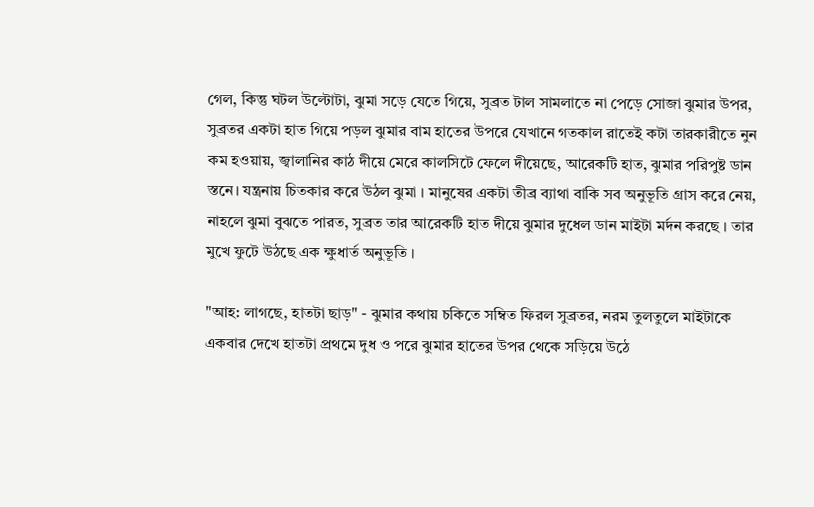গেল, কিন্তু ঘটল উল্টোটা, ঝুমা সড়ে যেতে গিয়ে, সুব্রত টাল সামলাতে না পেড়ে সোজা ঝুমার উপর, সুব্রতর একটা হাত গিয়ে পড়ল ঝুমার বাম হাতের উপরে যেখানে গতকাল রাতেই কটা তারকারীতে নুন কম হওয়ায়, জ্বালানির কাঠ দীয়ে মেরে কালসিটে ফেলে দীয়েছে, আরেকটি হাত, ঝুমার পরিপুষ্ট ডান স্তনে। যন্ত্রনায় চিতকার করে উঠল ঝুমা । মানুষের একটা তীব্র ব্যাথা বাকি সব অনুভূতি গ্রাস করে নেয়, নাহলে ঝুমা বুঝতে পারত, সুব্রত তার আরেকটি হাত দীয়ে ঝুমার দুধেল ডান মাইটা মর্দন করছে । তার মুখে ফুটে উঠছে এক ক্ষুধার্ত অনুভূতি ।

"আহ: লাগছে, হাতটা ছাড়" - ঝুমার কথায় চকিতে সম্বিত ফিরল সুব্রতর, নরম তুলতুলে মাইটাকে একবার দেখে হাতটা প্রথমে দুধ ও পরে ঝুমার হাতের উপর থেকে সড়িয়ে উঠে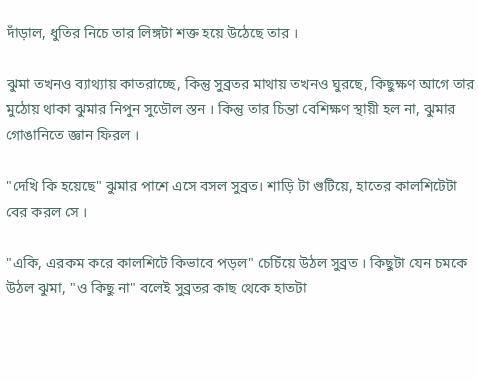দাঁড়াল, ধুতির নিচে তার লিঙ্গটা শক্ত হয়ে উঠেছে তার ।

ঝুমা তখনও ব্যাথ্যায় কাতরাচ্ছে, কিন্তু সুব্রতর মাথায় তখনও ঘুরছে, কিছুক্ষণ আগে তার মুঠোয় থাকা ঝুমার নিপুন সুডৌল স্তন । কিন্তু তার চিন্তা বেশিক্ষণ স্থায়ী হল না, ঝুমার গোঙানিতে জ্ঞান ফিরল ।

"দেখি কি হয়েছে" ঝুমার পাশে এসে বসল সুব্রত। শাড়ি টা গুটিয়ে, হাতের কালশিটেটা বের করল সে ।

"একি, এরকম করে কালশিটে কিভাবে পড়ল" চেচিঁয়ে উঠল সুব্রত । কিছুটা যেন চমকে উঠল ঝুমা, "ও কিছু না" বলেই সুব্রতর কাছ থেকে হাতটা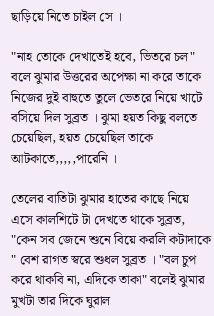ছাড়িয়ে নিতে চাইল সে ।

"নাহ তোকে দেখাতেই হবে, ভিতরে চল" বলে ঝুমার উত্তরের অপেক্ষা না করে তাকে নিজের দুই বাহুতে তুলে ভেতরে নিয়ে খাটে বসিয়ে দিল সুব্রত । ঝুমা হয়ত কিছু বলতে চেয়েছিল, হয়ত চেয়েছিল তাকে আটকাতে,,,,,পারেনি ।

তেলের বাতিটা ঝুমার হাতের কাছে নিয়ে এসে কালশিটে টা দেখতে থাকে সুব্রত, "কেন সব জেনে শুনে বিয়ে করলি কটাদাকে " বেশ রাগত স্বরে শুধল সুব্রত । "বল চুপ করে থাকবি না, এদিকে তাকা" বলেই ঝুমার মুখটা তার দিকে ঘুরাল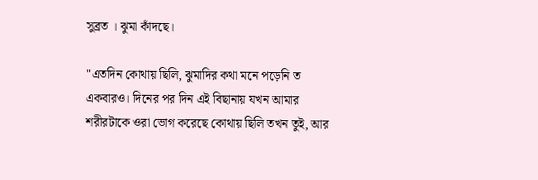সুব্রত । ঝুমা কাঁদছে।

"এতদিন কোথায় ছিলি, ঝুমাদির কথা মনে পড়েনি ত একবারও। দিনের পর দিন এই বিছানায় যখন আমার শরীরটাকে ওরা ভোগ করেছে কোথায় ছিলি তখন তুই, আর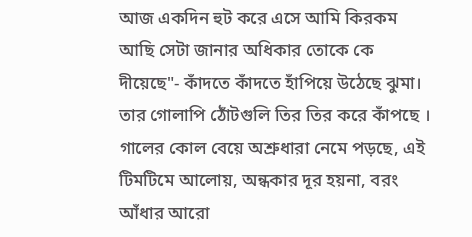আজ একদিন হুট করে এসে আমি কিরকম আছি সেটা জানার অধিকার তোকে কে দীয়েছে"- কাঁদতে কাঁদতে হাঁপিয়ে উঠেছে ঝুমা। তার গোলাপি ঠোঁটগুলি তির তির করে কাঁপছে । গালের কোল বেয়ে অশ্রুধারা নেমে পড়ছে, এই টিমটিমে আলোয়, অন্ধকার দূর হয়না, বরং আঁধার আরো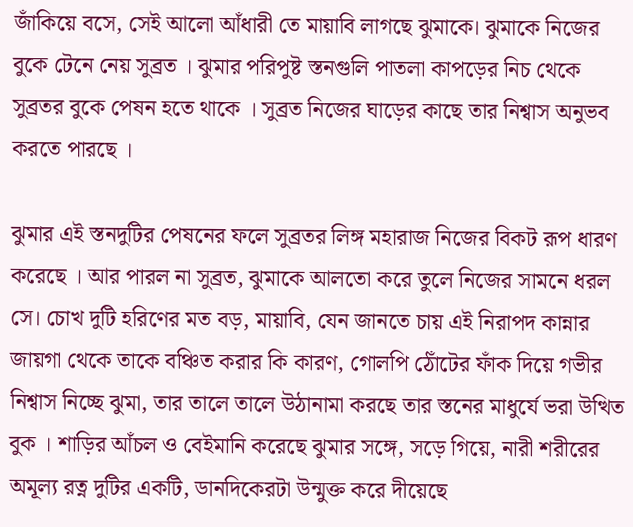জাঁকিয়ে বসে, সেই আলো আঁধারী তে মায়াবি লাগছে ঝুমাকে। ঝুমাকে নিজের বুকে টেনে নেয় সুব্রত । ঝুমার পরিপুষ্ট স্তনগুলি পাতলা কাপড়ের নিচ থেকে সুব্রতর বুকে পেষন হতে থাকে । সুব্রত নিজের ঘাড়ের কাছে তার নিশ্বাস অনুভব করতে পারছে ।

ঝুমার এই স্তনদুটির পেষনের ফলে সুব্রতর লিঙ্গ মহারাজ নিজের বিকট রূপ ধারণ করেছে । আর পারল না সুব্রত, ঝুমাকে আলতো করে তুলে নিজের সামনে ধরল সে। চোখ দুটি হরিণের মত বড়, মায়াবি, যেন জানতে চায় এই নিরাপদ কান্নার জায়গা থেকে তাকে বঞ্চিত করার কি কারণ, গোলপি ঠোঁটের ফাঁক দিয়ে গভীর নিশ্বাস নিচ্ছে ঝুমা, তার তালে তালে উঠানামা করছে তার স্তনের মাধুর্যে ভরা উত্থিত বুক । শাড়ির আঁচল ও বেইমানি করেছে ঝুমার সঙ্গে, সড়ে গিয়ে, নারী শরীরের অমূল্য রত্ন দুটির একটি, ডানদিকেরটা উন্মুক্ত করে দীয়েছে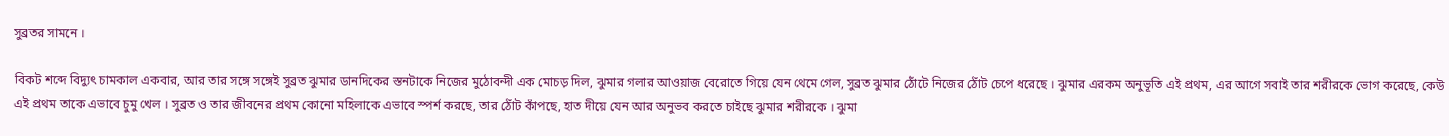সুব্রতর সামনে ।

বিকট শব্দে বিদ্যুৎ চামকাল একবার, আর তার সঙ্গে সঙ্গেই সুব্রত ঝুমার ডানদিকের স্তনটাকে নিজের মুঠোবন্দী এক মোচড় দিল, ঝুমার গলার আওয়াজ বেরোতে গিয়ে যেন থেমে গেল, সুব্রত ঝুমার ঠোঁটে নিজের ঠোঁট চেপে ধরেছে । ঝুমার এরকম অনুভূতি এই প্রথম, এর আগে সবাই তার শরীরকে ভোগ করেছে, কেউ এই প্রথম তাকে এভাবে চুমু খেল । সুব্রত ও তার জীবনের প্রথম কোনো মহিলাকে এভাবে স্পর্শ করছে, তার ঠোঁট কাঁপছে, হাত দীয়ে যেন আর অনুভব করতে চাইছে ঝুমার শরীরকে । ঝুমা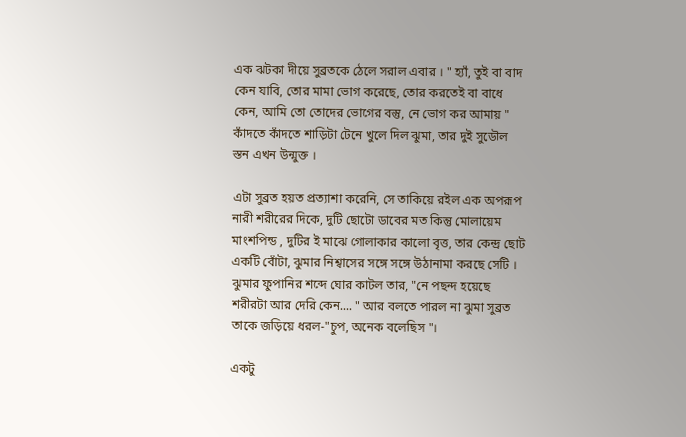এক ঝটকা দীয়ে সুব্রতকে ঠেলে সরাল এবার । " হ্যাঁ, তুই বা বাদ কেন যাবি, তোর মামা ভোগ করেছে, তোর করতেই বা বাধে কেন, আমি তো তোদের ভোগের বস্তু, নে ভোগ কর আমায় " কাঁদতে কাঁদতে শাড়িটা টেনে খুলে দিল ঝুমা, তার দুই সুডৌল স্তন এখন উন্মুক্ত ।

এটা সুব্রত হয়ত প্রত্যাশা করেনি, সে তাকিয়ে রইল এক অপরূপ নারী শরীরের দিকে, দুটি ছোটো ডাবের মত কিন্তু মোলায়েম মাংশপিন্ড , দুটির ই মাঝে গোলাকার কালো বৃত্ত, তার কেন্দ্র ছোট একটি বোঁটা, ঝুমার নিশ্বাসের সঙ্গে সঙ্গে উঠানামা করছে সেটি । ঝুমার ফুপানির শব্দে ঘোর কাটল তার, "নে পছন্দ হয়েছে শরীরটা আর দেরি কেন.... " আর বলতে পারল না ঝুমা সুব্রত তাকে জড়িয়ে ধরল-"চুপ, অনেক বলেছিস "।

একটু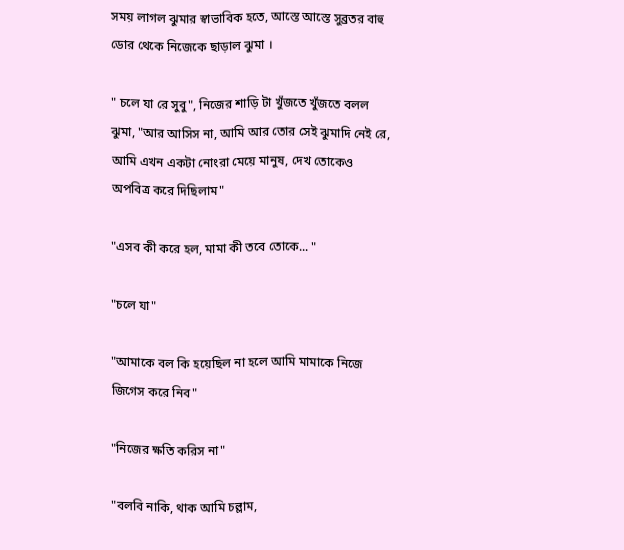সময় লাগল ঝুমার স্বাভাবিক হতে, আস্তে আস্তে সুব্রতর বাহু ডোর থেকে নিজেকে ছাড়াল ঝুমা ।

" চলে যা রে সুবু", নিজের শাড়ি টা খুঁজতে খুঁজতে বলল ঝুমা, "আর আসিস না, আমি আর তোর সেই ঝুমাদি নেই রে, আমি এখন একটা নোংরা মেয়ে মানুষ, দেখ তোকেও অপবিত্র করে দিছিলাম"

"এসব কী করে হল, মামা কী তবে তোকে... "

"চলে যা"

"আমাকে বল কি হয়েছিল না হলে আমি মামাকে নিজে জিগেস করে নিব"

"নিজের ক্ষতি করিস না"

"বলবি নাকি, থাক আমি চল্লাম,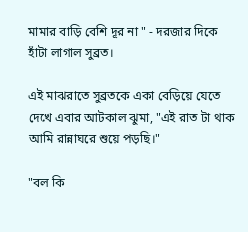মামার বাড়ি বেশি দূর না " - দরজার দিকে হাঁটা লাগাল সুব্রত।

এই মাঝরাতে সুব্রতকে একা বেড়িয়ে যেতে দেখে এবার আটকাল ঝুমা, "এই রাত টা থাক আমি রান্নাঘরে শুয়ে পড়ছি।"

"বল কি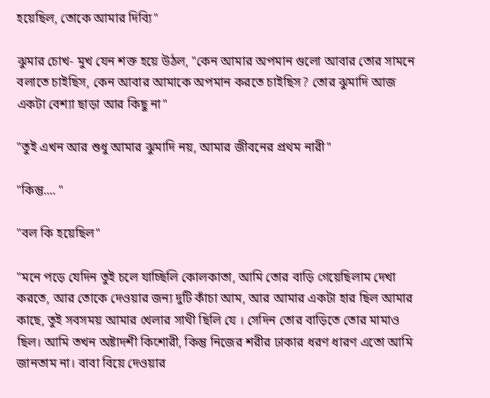হয়েছিল, তোকে আমার দিব্যি"

ঝুমার চোখ- মুখ যেন শক্ত হয়ে উঠল, "কেন আমার অপমান গুলো আবার তোর সামনে বলাতে চাইছিস, কেন আবার আমাকে অপমান করতে চাইছিস? তোর ঝুমাদি আজ একটা বেশ্যা ছাড়া আর কিছু না"

"তুই এখন আর শুধু আমার ঝুমাদি নয়, আমার জীবনের প্রথম নারী"

"কিন্তু.... "

"বল কি হয়েছিল"

"মনে পড়ে যেদিন তুই চলে যাচ্ছিলি কোলকাতা, আমি তোর বাড়ি গেয়েছিলাম দেখা করতে, আর তোকে দেওয়ার জন্য দুটি কাঁচা আম, আর আমার একটা হার ছিল আমার কাছে, তুই সবসময় আমার খেলার সাথী ছিলি যে । সেদিন তোর বাড়িতে তোর মামাও ছিল। আমি তখন অষ্টাদশী কিশোরী, কিন্তু নিজের শরীর ঢাকার ধরণ ধারণ এতো আমি জানতাম না। বাবা বিয়ে দেওয়ার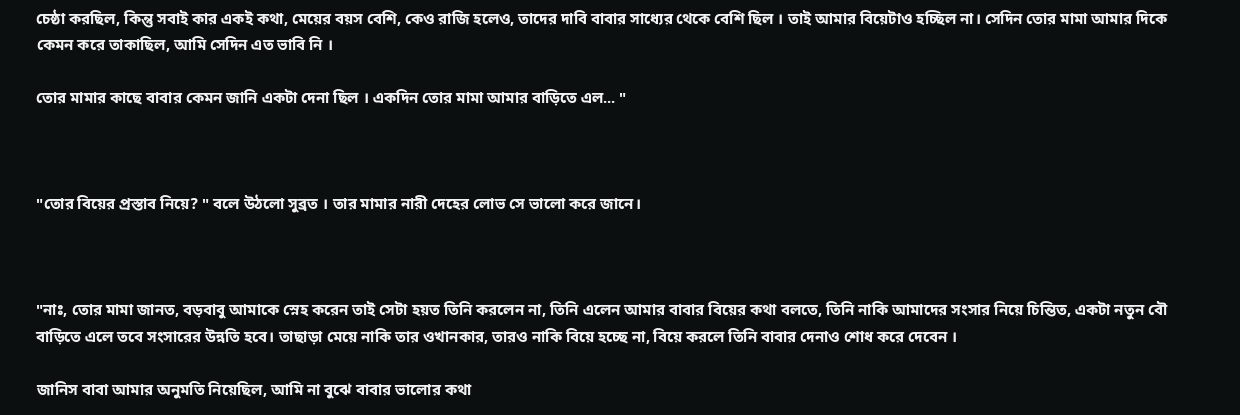চেষ্ঠা করছিল, কিন্তু সবাই কার একই কথা, মেয়ের বয়স বেশি, কেও রাজি হলেও, তাদের দাবি বাবার সাধ্যের থেকে বেশি ছিল । তাই আমার বিয়েটাও হচ্ছিল না। সেদিন তোর মামা আমার দিকে কেমন করে তাকাছিল, আমি সেদিন এত ভাবি নি ।

তোর মামার কাছে বাবার কেমন জানি একটা দেনা ছিল । একদিন তোর মামা আমার বাড়িতে এল... "



"তোর বিয়ের প্রস্তাব নিয়ে? " বলে উঠলো সুব্রত । তার মামার নারী দেহের লোভ সে ভালো করে জানে।



"নাঃ, তোর মামা জানত, বড়বাবু আমাকে স্নেহ করেন তাই সেটা হয়ত তিনি করলেন না, তিনি এলেন আমার বাবার বিয়ের কথা বলতে, তিনি নাকি আমাদের সংসার নিয়ে চিন্তিত, একটা নতুন বৌ বাড়িতে এলে তবে সংসারের উন্নতি হবে। তাছাড়া মেয়ে নাকি তার ওখানকার, তারও নাকি বিয়ে হচ্ছে না, বিয়ে করলে তিনি বাবার দেনাও শোধ করে দেবেন ।

জানিস বাবা আমার অনুমতি নিয়েছিল, আমি না বুঝে বাবার ভালোর কথা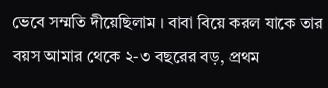ভেবে সম্মতি দীয়েছিলাম । বাবা বিয়ে করল যাকে তার বয়স আমার থেকে ২-৩ বছরের বড়, প্রথম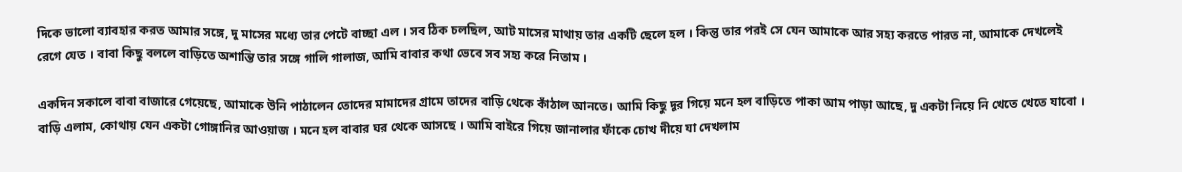দিকে ভালো ব্যাবহার করত আমার সঙ্গে, দু মাসের মধ্যে তার পেটে বাচ্ছা এল । সব ঠিক চলছিল, আট মাসের মাথায় তার একটি ছেলে হল । কিন্তু তার পরই সে যেন আমাকে আর সহ্য করতে পারত না, আমাকে দেখলেই রেগে যেত । বাবা কিছু বললে বাড়িতে অশান্তি তার সঙ্গে গালি গালাজ, আমি বাবার কথা ভেবে সব সহ্য করে নিতাম ।

একদিন সকালে বাবা বাজারে গেয়েছে, আমাকে উনি পাঠালেন তোদের মামাদের গ্রামে তাদের বাড়ি থেকে কাঁঠাল আনতে। আমি কিছু দূর গিয়ে মনে হল বাড়িতে পাকা আম পাড়া আছে, দু একটা নিয়ে নি খেতে খেতে যাবো । বাড়ি এলাম, কোথায় যেন একটা গোঙ্গানির আওয়াজ । মনে হল বাবার ঘর থেকে আসছে । আমি বাইরে গিয়ে জানালার ফাঁকে চোখ দীয়ে যা দেখলাম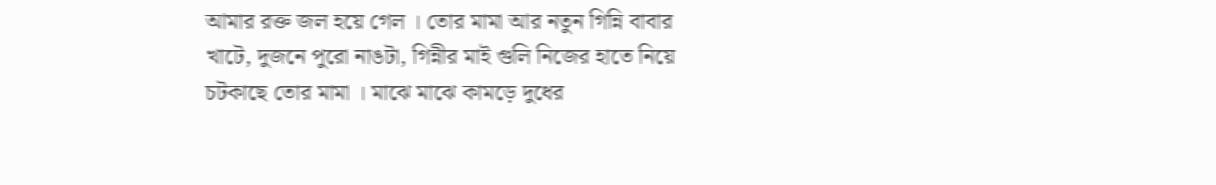আমার রক্ত জল হয়ে গেল । তোর মামা আর নতুন গিন্নি বাবার খাটে, দুজনে পুরো নাঙটা, গিন্নীর মাই গুলি নিজের হাতে নিয়ে চটকাছে তোর মামা । মাঝে মাঝে কামড়ে দুধের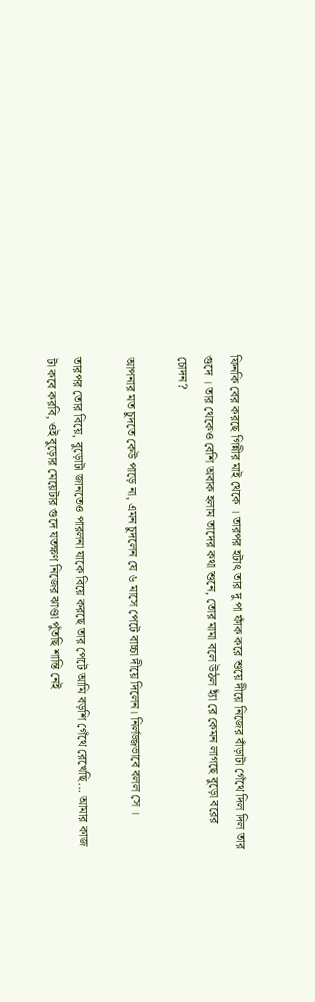ফিনকি বের করছে গিন্নীর মাই থেকে । তারপর হটাৎ তার দু পা ফাঁক করে শুয়ে দীয়ে নিজের বাঁড়াটা গেঁথে দিল দিল তার গুদে । তার থেকেও বেশি অবাক হলাম তাদের কথা শুনে, তোর মামা বলে উঠল হ্যাঁ রে কেমন লাগছে বুড়ো বরের চোদন?

আপনার মত চুদতে কেউ পাড়ে না, এমন চুদলেন যে ৬ মাসে পেটে বাচ্চা দীয়ে দিলেন। নির্লজ্জভাবে বলল সে ।

তারপর তোর বিয়ে, বুড়োটা জানতেও পারলনা যাকে বিয়ে করছে তার পেটে আমি বড়শি গেঁথে রেখেছি... আমার কাজ টা কবে করবি, ওই বুড়োর মেয়েটার গুদে যতক্ষণ নিজের ঝাণ্ডা পুঁতছি শান্তি নেই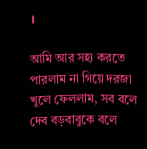।

আমি আর সহ্য করতে পারলাম না গিয়ে দরজা খুলে ফেললাম, সব বলে দেব বড়বাবুকে বলে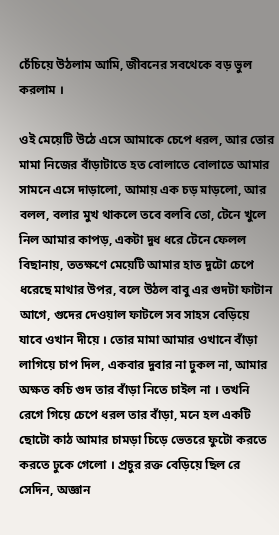চেঁচিয়ে উঠলাম আমি, জীবনের সবথেকে বড় ভুল করলাম ।

ওই মেয়েটি উঠে এসে আমাকে চেপে ধরল, আর তোর মামা নিজের বাঁড়াটাতে হত বোলাতে বোলাতে আমার সামনে এসে দাড়ালো, আমায় এক চড় মাড়লো, আর বলল, বলার মুখ থাকলে তবে বলবি তো, টেনে খুলে নিল আমার কাপড়, একটা দুধ ধরে টেনে ফেলল বিছানায়, ততক্ষণে মেয়েটি আমার হাত দুটো চেপে ধরেছে মাথার উপর, বলে উঠল বাবু এর গুদটা ফাটান আগে, গুদের দেওয়াল ফাটলে সব সাহস বেড়িয়ে যাবে ওখান দীয়ে । তোর মামা আমার ওখানে বাঁড়া লাগিয়ে চাপ দিল, একবার দুবার না ঢুকল না, আমার অক্ষত কচি গুদ তার বাঁড়া নিতে চাইল না । তখনি রেগে গিয়ে চেপে ধরল তার বাঁড়া, মনে হল একটি ছোটো কাঠ আমার চামড়া চিড়ে ভেতরে ফুটো করতে করতে ঢুকে গেলো । প্রচুর রক্ত বেড়িয়ে ছিল রে সেদিন, অজ্ঞান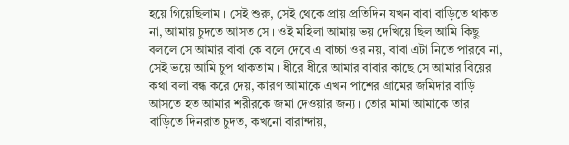হয়ে গিয়েছিলাম । সেই শুরু, সেই থেকে প্রায় প্রতিদিন যখন বাবা বাড়িতে থাকত না, আমায় চুদতে আসত সে । ওই মহিলা আমায় ভয় দেখিয়ে ছিল আমি কিছু বললে সে আমার বাবা কে বলে দেবে এ বাচ্চা ওর নয়, বাবা এটা নিতে পারবে না, সেই ভয়ে আমি চুপ থাকতাম । ধীরে ধীরে আমার বাবার কাছে সে আমার বিয়ের কথা বলা বন্ধ করে দেয়, কারণ আমাকে এখন পাশের গ্রামের জমিদার বাড়ি আসতে হত আমার শরীরকে জমা দেওয়ার জন্য । তোর মামা আমাকে তার বাড়িতে দিনরাত চুদত, কখনো বারান্দায়,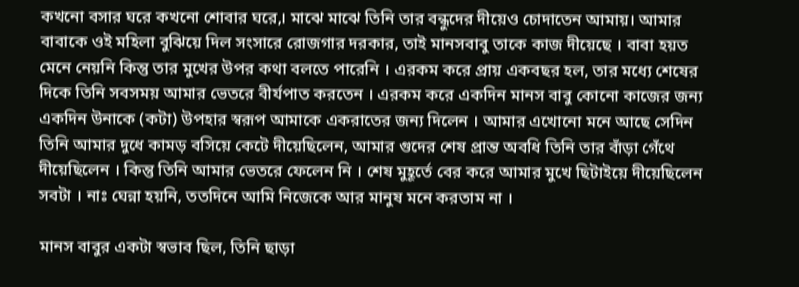কখনো বসার ঘরে কখনো শোবার ঘরে,। মাঝে মাঝে তিনি তার বন্ধুদের দীয়েও চোদাতেন আমায়। আমার বাবাকে ওই মহিলা বুঝিয়ে দিল সংসারে রোজগার দরকার, তাই মানসবাবু তাকে কাজ দীয়েছে । বাবা হয়ত মেনে নেয়নি কিন্তু তার মুখের উপর কথা বলতে পারেনি । এরকম করে প্রায় একবছর হল, তার মধ্যে শেষের দিকে তিনি সবসময় আমার ভেতরে বীর্যপাত করতেন । এরকম করে একদিন মানস বাবু কোনো কাজের জন্য একদিন উনাকে (কটা) উপহার স্বরূপ আমাকে একরাতের জন্য দিলেন । আমার এখোনো মনে আছে সেদিন তিনি আমার দুধে কামড় বসিয়ে কেটে দীয়েছিলেন, আমার গুদের শেষ প্রান্ত অবধি তিনি তার বাঁড়া গেঁথে দীয়েছিলেন । কিন্তু তিনি আমার ভেতরে ফেলেন নি । শেষ মুহূর্তে বের করে আমার মুখে ছিটাইয়ে দীয়েছিলেন সবটা । নাঃ ঘেন্না হয়নি, ততদিনে আমি নিজেকে আর মানুষ মনে করতাম না ।

মানস বাবুর একটা স্বভাব ছিল, তিনি ছাড়া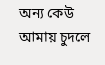অন্য কেউ আমায় চুদলে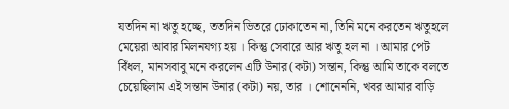যতদিন না ঋতু হচ্ছে, ততদিন ভিতরে ঢোকাতেন না, তিনি মনে করতেন ঋতুহলে মেয়েরা আবার মিলনযগ্য হয় । কিন্তু সেবারে আর ঋতু হল না । আমার পেট বিঁধল, মানসবাবু মনে করলেন এটি উনার(কটা) সন্তান, কিন্তু আমি তাকে বলতে চেয়েছিলাম এই সন্তান উনার (কটা) নয়, তার । শোনেননি, খবর আমার বাড়ি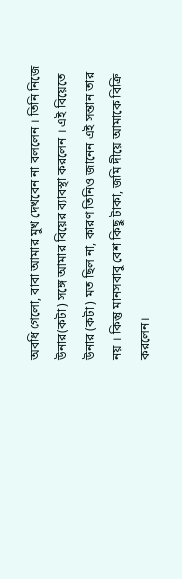অবধি গেলো, বাবা আমার মুখ দেখবেন না বললেন । তিনি নিজে উনার(কটা) সঙ্গে আমার বিয়ের ব্যাবস্থা করলেন । এই বিয়েতে উনার (কটা) মত ছিল না, কারণ তিনিও জানেন এই সন্তান তার নয় । কিন্তু মানসবাবু বেশ কিছু টাকা, জমি দীয়ে আমাকে বিক্রি করলেন।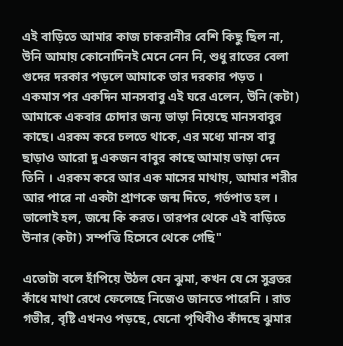এই বাড়িতে আমার কাজ চাকরানীর বেশি কিছু ছিল না, উনি আমায় কোনোদিনই মেনে নেন নি, শুধু রাতের বেলা গুদের দরকার পড়লে আমাকে তার দরকার পড়ত । একমাস পর একদিন মানসবাবু এই ঘরে এলেন, উনি (কটা) আমাকে একবার চোদার জন্য ভাড়া নিয়েছে মানসবাবুর কাছে। এরকম করে চলতে থাকে, এর মধ্যে মানস বাবু ছাড়াও আরো দু একজন বাবুর কাছে আমায় ভাড়া দেন তিনি । এরকম করে আর এক মাসের মাথায়, আমার শরীর আর পারে না একটা প্রাণকে জন্ম দিতে, গর্ভপাত হল । ভালোই হল, জন্মে কি করত। তারপর থেকে এই বাড়িতে উনার (কটা) সম্পত্তি হিসেবে থেকে গেছি"

এতোটা বলে হাঁপিয়ে উঠল যেন ঝুমা, কখন যে সে সুব্রতর কাঁধে মাথা রেখে ফেলেছে নিজেও জানতে পারেনি । রাত গভীর, বৃষ্টি এখনও পড়ছে, যেনো পৃথিবীও কাঁদছে ঝুমার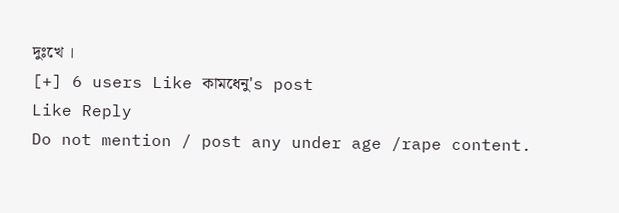দুঃখে ।
[+] 6 users Like কামধেনু's post
Like Reply
Do not mention / post any under age /rape content.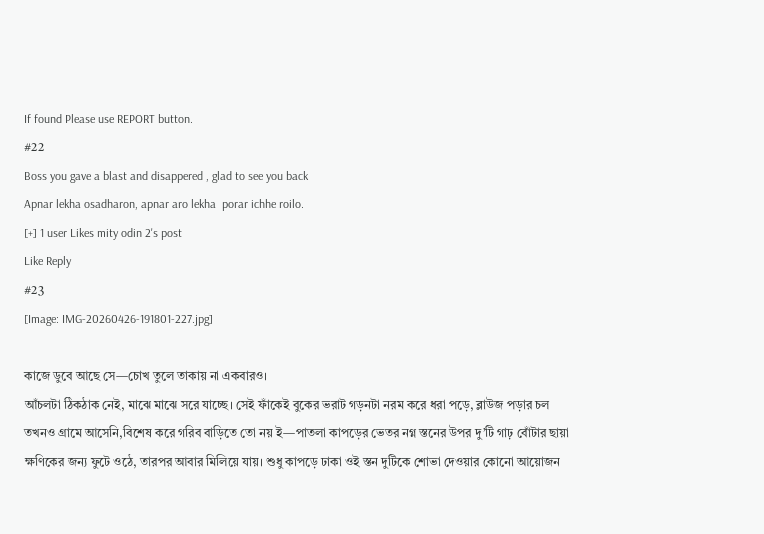If found Please use REPORT button.
#22
Boss you gave a blast and disappered , glad to see you back
Apnar lekha osadharon, apnar aro lekha  porar ichhe roilo.
[+] 1 user Likes mity odin 2's post
Like Reply
#23
[Image: IMG-20260426-191801-227.jpg]

কাজে ডুবে আছে সে—চোখ তুলে তাকায় না একবারও।
আঁচলটা ঠিকঠাক নেই, মাঝে মাঝে সরে যাচ্ছে। সেই ফাঁকেই বুকের ভরাট গড়নটা নরম করে ধরা পড়ে, ব্লাউজ পড়ার চল তখনও গ্রামে আসেনি,বিশেষ করে গরিব বাড়িতে তো নয় ই—পাতলা কাপড়ের ভেতর নগ্ন স্তনের উপর দু’টি গাঢ় বোঁটার ছায়া ক্ষণিকের জন্য ফুটে ওঠে, তারপর আবার মিলিয়ে যায়। শুধু কাপড়ে ঢাকা ওই স্তন দুটিকে শোভা দেওয়ার কোনো আয়োজন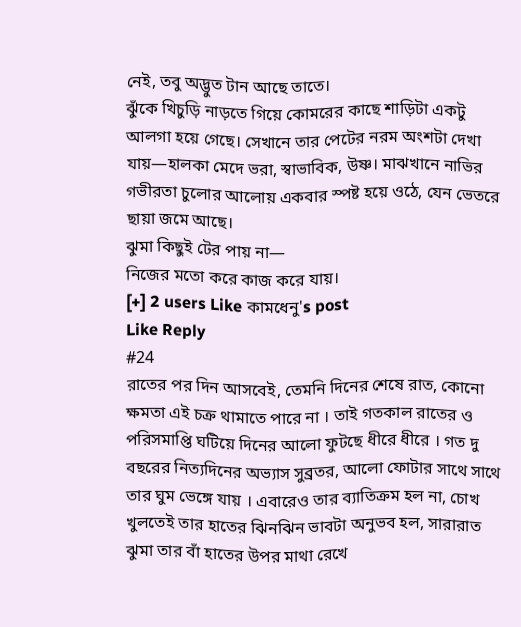নেই, তবু অদ্ভুত টান আছে তাতে।
ঝুঁকে খিচুড়ি নাড়তে গিয়ে কোমরের কাছে শাড়িটা একটু আলগা হয়ে গেছে। সেখানে তার পেটের নরম অংশটা দেখা যায়—হালকা মেদে ভরা, স্বাভাবিক, উষ্ণ। মাঝখানে নাভির গভীরতা চুলোর আলোয় একবার স্পষ্ট হয়ে ওঠে, যেন ভেতরে ছায়া জমে আছে।
ঝুমা কিছুই টের পায় না—
নিজের মতো করে কাজ করে যায়।
[+] 2 users Like কামধেনু's post
Like Reply
#24
রাতের পর দিন আসবেই, তেমনি দিনের শেষে রাত, কোনো ক্ষমতা এই চক্র থামাতে পারে না । তাই গতকাল রাতের ও পরিসমাপ্তি ঘটিয়ে দিনের আলো ফুটছে ধীরে ধীরে । গত দু বছরের নিত্যদিনের অভ্যাস সুব্রতর, আলো ফোটার সাথে সাথে তার ঘুম ভেঙ্গে যায় । এবারেও তার ব্যাতিক্রম হল না, চোখ খুলতেই তার হাতের ঝিনঝিন ভাবটা অনুভব হল, সারারাত ঝুমা তার বাঁ হাতের উপর মাথা রেখে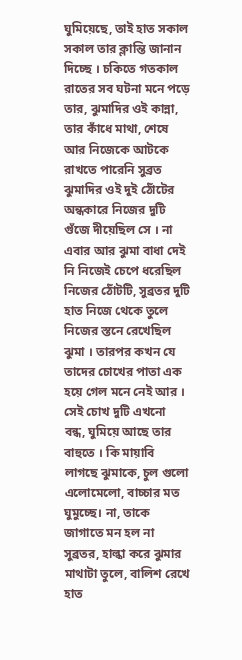ঘুমিয়েছে, তাই হাত সকাল সকাল তার ক্লান্তি জানান দিচ্ছে । চকিতে গতকাল রাতের সব ঘটনা মনে পড়ে তার, ঝুমাদির ওই কান্না, তার কাঁধে মাথা, শেষে আর নিজেকে আটকে রাখতে পারেনি সুব্রত ঝুমাদির ওই দুই ঠোঁটের অন্ধকারে নিজের দুটি গুঁজে দীয়েছিল সে । না এবার আর ঝুমা বাধা দেই নি নিজেই চেপে ধরেছিল নিজের ঠোঁটটি, সুব্রতর দুটি হাত নিজে থেকে তুলে নিজের স্তনে রেখেছিল ঝুমা । তারপর কখন যে তাদের চোখের পাতা এক হয়ে গেল মনে নেই আর । সেই চোখ দুটি এখনো বন্ধ, ঘুমিয়ে আছে তার বাহুতে । কি মায়াবি লাগছে ঝুমাকে, চুল গুলো এলোমেলো, বাচ্চার মত ঘুমুচ্ছে। না, তাকে জাগাতে মন হল না সুব্রতর, হাল্কা করে ঝুমার মাথাটা তুলে, বালিশ রেখে হাত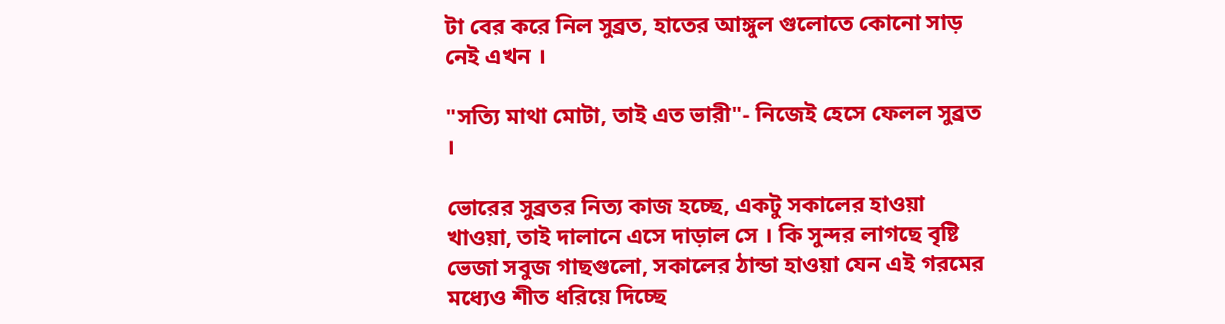টা বের করে নিল সুব্রত, হাতের আঙ্গুল গুলোতে কোনো সাড় নেই এখন ।

"সত্যি মাথা মোটা, তাই এত ভারী"- নিজেই হেসে ফেলল সুব্রত ।

ভোরের সুব্রতর নিত্য কাজ হচ্ছে, একটু সকালের হাওয়া খাওয়া, তাই দালানে এসে দাড়াল সে । কি সুন্দর লাগছে বৃষ্টি ভেজা সবুজ গাছগুলো, সকালের ঠান্ডা হাওয়া যেন এই গরমের মধ্যেও শীত ধরিয়ে দিচ্ছে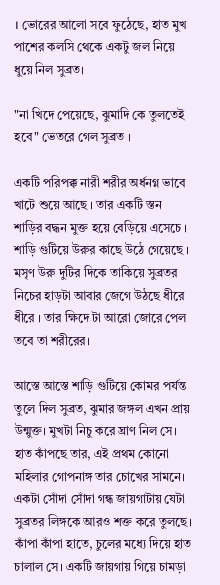। ভোরের আলো সবে ফুঠেছে, হাত মুখ পাশের কলসি থেকে একটু জল নিয়ে ধুয়ে নিল সুব্রত।

"না খিদে পেয়েছে, ঝুমাদি কে তুলতেই হবে" ভেতরে গেল সুব্রত ।

একটি পরিপক্ক নারী শরীর অর্ধনগ্ন ভাবে খাটে শুয়ে আছে । তার একটি স্তন শাড়ির বদ্ধন মুক্ত হয়ে বেড়িয়ে এসেচে । শাড়ি গুটিয়ে উরুর কাছে উঠে গেয়েছে । মসৃণ উরু দুটির দিকে তাকিয়ে সুব্রতর নিচের হাড়টা আবার জেগে উঠছে ধীরে ধীরে । তার ক্ষিদে টা আরো জোরে পেল তবে তা শরীরের।

আস্তে আস্তে শাড়ি গুটিয়ে কোমর পর্যন্ত তুলে দিল সুব্রত, ঝুমার জঙ্গল এখন প্রায় উন্মুক্ত। মুখটা নিচু করে ঘ্রাণ নিল সে। হাত কাঁপছে তার, এই প্রথম কোনো মহিলার গোপনাঙ্গ তার চোখের সামনে। একটা সোঁদা সোঁদা গন্ধ জায়গাটায় যেটা সুব্রতর লিঙ্গকে আরও শক্ত করে তুলছে। কাঁপা কাঁপা হাতে, চুলের মধ্যে দিয়ে হাত চালাল সে। একটি জায়গায় গিয়ে চামড়া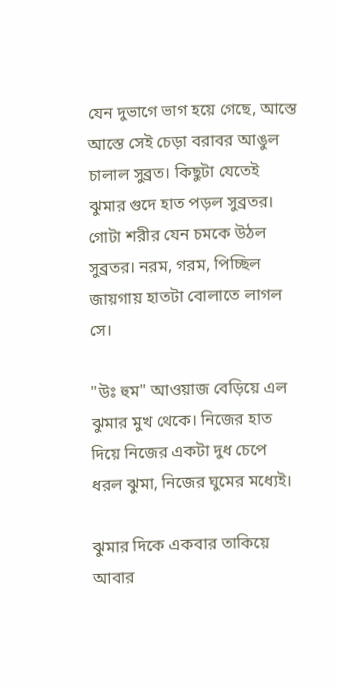যেন দুভাগে ভাগ হয়ে গেছে, আস্তে আস্তে সেই চেড়া বরাবর আঙুল চালাল সুব্রত। কিছুটা যেতেই ঝুমার গুদে হাত পড়ল সুব্রতর। গোটা শরীর যেন চমকে উঠল সুব্রতর। নরম, গরম, পিচ্ছিল জায়গায় হাতটা বোলাতে লাগল সে।

"উঃ হুম" আওয়াজ বেড়িয়ে এল ঝুমার মুখ থেকে। নিজের হাত দিয়ে নিজের একটা দুধ চেপে ধরল ঝুমা, নিজের ঘুমের মধ্যেই।

ঝুমার দিকে একবার তাকিয়ে আবার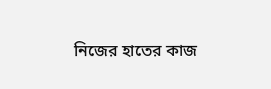নিজের হাতের কাজ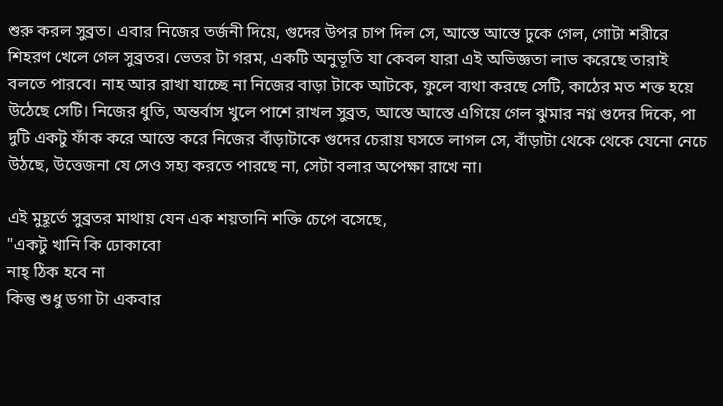শুরু করল সুব্রত। এবার নিজের তর্জনী দিয়ে, গুদের উপর চাপ দিল সে, আস্তে আস্তে ঢুকে গেল, গোটা শরীরে শিহরণ খেলে গেল সুব্রতর। ভেতর টা গরম, একটি অনুভূতি যা কেবল যারা এই অভিজ্ঞতা লাভ করেছে তারাই বলতে পারবে। নাহ আর রাখা যাচ্ছে না নিজের বাড়া টাকে আটকে, ফুলে ব্যথা করছে সেটি, কাঠের মত শক্ত হয়ে উঠেছে সেটি। নিজের ধুতি, অন্তর্বাস খুলে পাশে রাখল সুব্রত, আস্তে আস্তে এগিয়ে গেল ঝুমার নগ্ন গুদের দিকে, পা দুটি একটু ফাঁক করে আস্তে করে নিজের বাঁড়াটাকে গুদের চেরায় ঘসতে লাগল সে, বাঁড়াটা থেকে থেকে যেনো নেচে উঠছে, উত্তেজনা যে সেও সহ্য করতে পারছে না, সেটা বলার অপেক্ষা রাখে না।

এই মুহূর্তে সুব্রতর মাথায় যেন এক শয়তানি শক্তি চেপে বসেছে,
"একটু খানি কি ঢোকাবো
নাহ্ ঠিক হবে না
কিন্তু শুধু ডগা টা একবার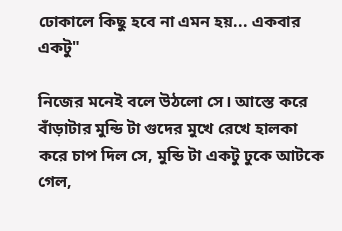ঢোকালে কিছু হবে না এমন হয়... একবার একটু"

নিজের মনেই বলে উঠলো সে। আস্তে করে বাঁড়াটার মুন্ডি টা গুদের মুখে রেখে হালকা করে চাপ দিল সে, মুন্ডি টা একটু ঢুকে আটকে গেল,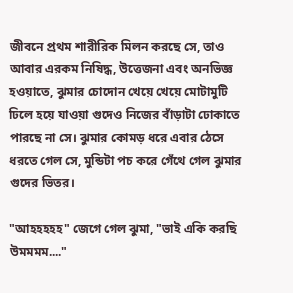জীবনে প্রথম শারীরিক মিলন করছে সে, তাও আবার এরকম নিষিদ্ধ, উত্তেজনা এবং অনভিজ্ঞ হওয়াতে, ঝুমার চোদোন খেয়ে খেয়ে মোটামুটি ঢিলে হয়ে যাওয়া গুদেও নিজের বাঁড়াটা ঢোকাতে পারছে না সে। ঝুমার কোমড় ধরে এবার ঠেসে ধরতে গেল সে, মুন্ডিটা পচ করে গেঁথে গেল ঝুমার গুদের ভিতর।

"আহহহহহ" জেগে গেল ঝুমা, "ভাই একি করছি উমমমম...."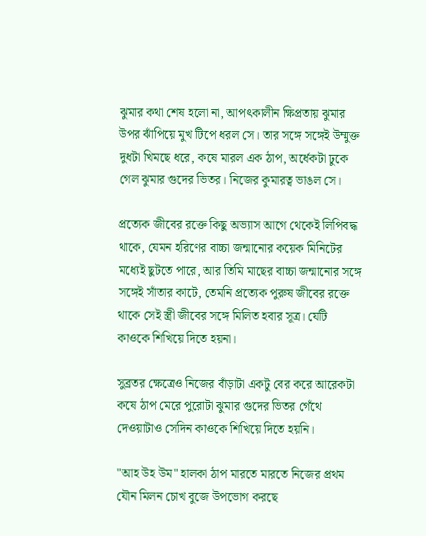ঝুমার কথা শেষ হলো না, আপৎকালীন ক্ষিপ্রতায় ঝুমার উপর ঝাঁপিয়ে মুখ টিপে ধরল সে। তার সঙ্গে সঙ্গেই উম্মুক্ত দুধটা খিমছে ধরে, কষে মারল এক ঠাপ, অর্ধেকটা ঢুকে গেল ঝুমার গুদের ভিতর। নিজের কুমারত্ব ভাঙল সে।

প্রত্যেক জীবের রক্তে কিছু অভ্যাস আগে থেকেই লিপিবদ্ধ থাকে, যেমন হরিণের বাচ্চা জন্মানোর কয়েক মিনিটের মধ্যেই ছুটতে পারে, আর তিমি মাছের বাচ্চা জন্মানোর সঙ্গে সঙ্গেই সাঁতার কাটে, তেমনি প্রত্যেক পুরুষ জীবের রক্তে থাকে সেই স্ত্রী জীবের সঙ্গে মিলিত হবার সূত্র। যেটি কাওকে শিখিয়ে দিতে হয়না।

সুব্রতর ক্ষেত্রেও নিজের বাঁড়াটা একটু বের করে আরেকটা কষে ঠাপ মেরে পুরোটা ঝুমার গুদের ভিতর গেঁথে দেওয়াটাও সেদিন কাওকে শিখিয়ে দিতে হয়নি।

"আহ উহ উম" হালকা ঠাপ মারতে মারতে নিজের প্রথম যৌন মিলন চোখ বুজে উপভোগ করছে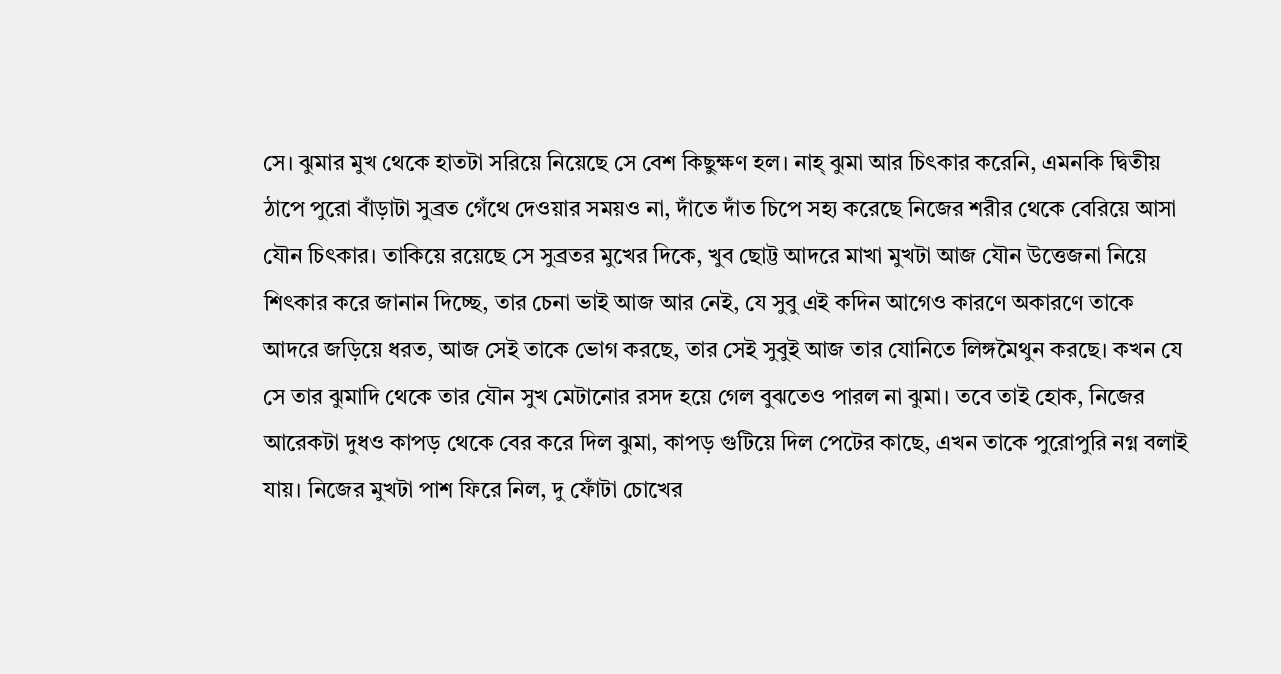সে। ঝুমার মুখ থেকে হাতটা সরিয়ে নিয়েছে সে বেশ কিছুক্ষণ হল। নাহ্ ঝুমা আর চিৎকার করেনি, এমনকি দ্বিতীয় ঠাপে পুরো বাঁড়াটা সুব্রত গেঁথে দেওয়ার সময়ও না, দাঁতে দাঁত চিপে সহ্য করেছে নিজের শরীর থেকে বেরিয়ে আসা যৌন চিৎকার। তাকিয়ে রয়েছে সে সুব্রতর মুখের দিকে, খুব ছোট্ট আদরে মাখা মুখটা আজ যৌন উত্তেজনা নিয়ে শিৎকার করে জানান দিচ্ছে, তার চেনা ভাই আজ আর নেই, যে সুবু এই কদিন আগেও কারণে অকারণে তাকে আদরে জড়িয়ে ধরত, আজ সেই তাকে ভোগ করছে, তার সেই সুবুই আজ তার যোনিতে লিঙ্গমৈথুন করছে। কখন যে সে তার ঝুমাদি থেকে তার যৌন সুখ মেটানোর রসদ হয়ে গেল বুঝতেও পারল না ঝুমা। তবে তাই হোক, নিজের আরেকটা দুধও কাপড় থেকে বের করে দিল ঝুমা, কাপড় গুটিয়ে দিল পেটের কাছে, এখন তাকে পুরোপুরি নগ্ন বলাই যায়। নিজের মুখটা পাশ ফিরে নিল, দু ফোঁটা চোখের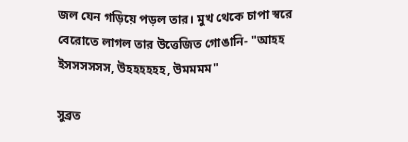জল যেন গড়িয়ে পড়ল তার। মুখ থেকে চাপা স্বরে বেরোতে লাগল তার উত্তেজিত গোঙানি- "আহহ ইসসসসসস, উহহহহহহ, উমমমম"

সুব্রত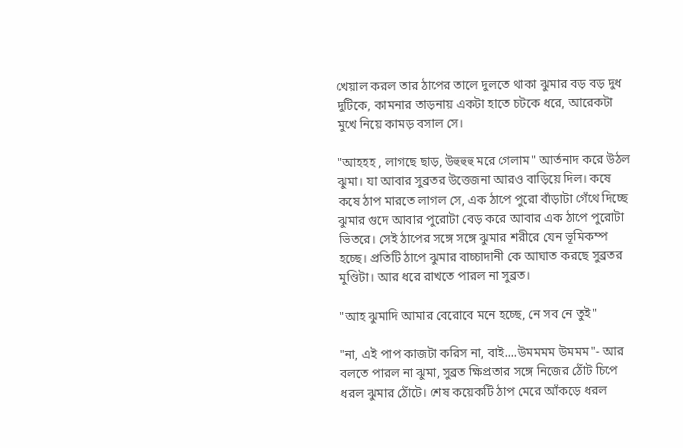খেয়াল করল তার ঠাপের তালে দুলতে থাকা ঝুমার বড় বড় দুধ দুটিকে, কামনার তাড়নায় একটা হাতে চটকে ধরে, আরেকটা মুখে নিয়ে কামড় বসাল সে।

"আহহহ , লাগছে ছাড়, উহুহুহু মরে গেলাম" আর্তনাদ করে উঠল ঝুমা। যা আবার সুব্রতর উত্তেজনা আরও বাড়িয়ে দিল। কষে কষে ঠাপ মারতে লাগল সে, এক ঠাপে পুরো বাঁড়াটা গেঁথে দিচ্ছে ঝুমার গুদে আবার পুরোটা বেড় করে আবার এক ঠাপে পুরোটা ভিতরে। সেই ঠাপের সঙ্গে সঙ্গে ঝুমার শরীরে যেন ভূমিকম্প হচ্ছে। প্রতিটি ঠাপে ঝুমার বাচ্চাদানী কে আঘাত করছে সুব্রতর মুণ্ডিটা। আর ধরে রাখতে পারল না সুব্রত।

"আহ ঝুমাদি আমার বেরোবে মনে হচ্ছে, নে সব নে তুই"

"না, এই পাপ কাজটা করিস না, বাই....উমমমম উমমম"- আর বলতে পারল না ঝুমা, সুব্রত ক্ষিপ্রতার সঙ্গে নিজের ঠোঁট চিপে ধরল ঝুমার ঠোঁটে। শেষ কয়েকটি ঠাপ মেরে আঁকড়ে ধরল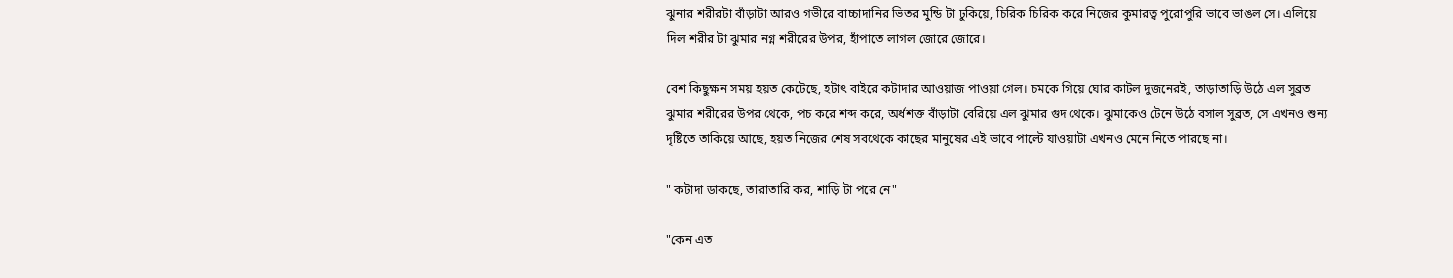ঝুনার শরীরটা বাঁড়াটা আরও গভীরে বাচ্চাদানির ভিতর মুন্ডি টা ঢুকিয়ে, চিরিক চিরিক করে নিজের কুমারত্ব পুরোপুরি ভাবে ভাঙল সে। এলিয়ে দিল শরীর টা ঝুমার নগ্ন শরীরের উপর, হাঁপাতে লাগল জোরে জোরে।

বেশ কিছুক্ষন সময় হয়ত কেটেছে, হটাৎ বাইরে কটাদার আওয়াজ পাওয়া গেল। চমকে গিয়ে ঘোর কাটল দুজনেরই, তাড়াতাড়ি উঠে এল সুব্রত ঝুমার শরীরের উপর থেকে, পচ করে শব্দ করে, অর্ধশক্ত বাঁড়াটা বেরিয়ে এল ঝুমার গুদ থেকে। ঝুমাকেও টেনে উঠে বসাল সুব্রত, সে এখনও শুন্য দৃষ্টিতে তাকিয়ে আছে, হয়ত নিজের শেষ সবথেকে কাছের মানুষের এই ভাবে পাল্টে যাওয়াটা এখনও মেনে নিতে পারছে না।

" কটাদা ডাকছে, তারাতারি কর, শাড়ি টা পরে নে"

"কেন এত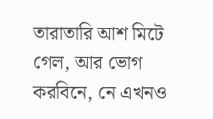তারাতারি আশ মিটে গেল, আর ভোগ করবিনে, নে এখনও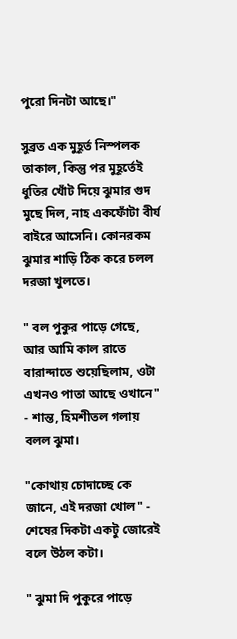পুরো দিনটা আছে।"

সুব্রত এক মুহূর্ত নিস্পলক তাকাল, কিন্তু পর মুহূর্তেই ধুতির খোঁট দিয়ে ঝুমার গুদ মুছে দিল, নাহ একফোঁটা বীর্য বাইরে আসেনি। কোনরকম ঝুমার শাড়ি ঠিক করে চলল দরজা খুলতে।

" বল পুকুর পাড়ে গেছে, আর আমি কাল রাতে বারান্দাতে শুয়েছিলাম, ওটা এখনও পাতা আছে ওখানে" - শান্ত, হিমশীতল গলায় বলল ঝুমা।

"কোথায় চোদাচ্ছে কে জানে, এই দরজা খোল" - শেষের দিকটা একটু জোরেই বলে উঠল কটা।

" ঝুমা দি পুকুরে পাড়ে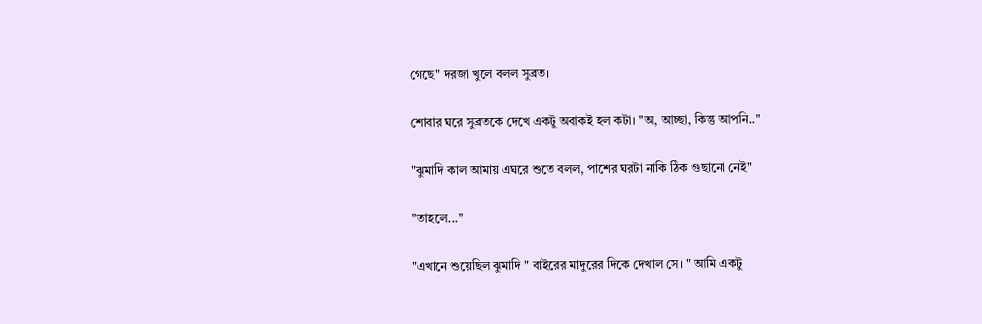গেছে" দরজা খুলে বলল সুব্রত।

শোবার ঘরে সুব্রতকে দেখে একটু অবাকই হল কটা। "অ, আচ্ছা, কিন্তু আপনি.."

"ঝুমাদি কাল আমায় এঘরে শুতে বলল, পাশের ঘরটা নাকি ঠিক গুছানো নেই"

"তাহলে..."

"এখানে শুয়েছিল ঝুমাদি " বাইরের মাদুরের দিকে দেখাল সে। " আমি একটু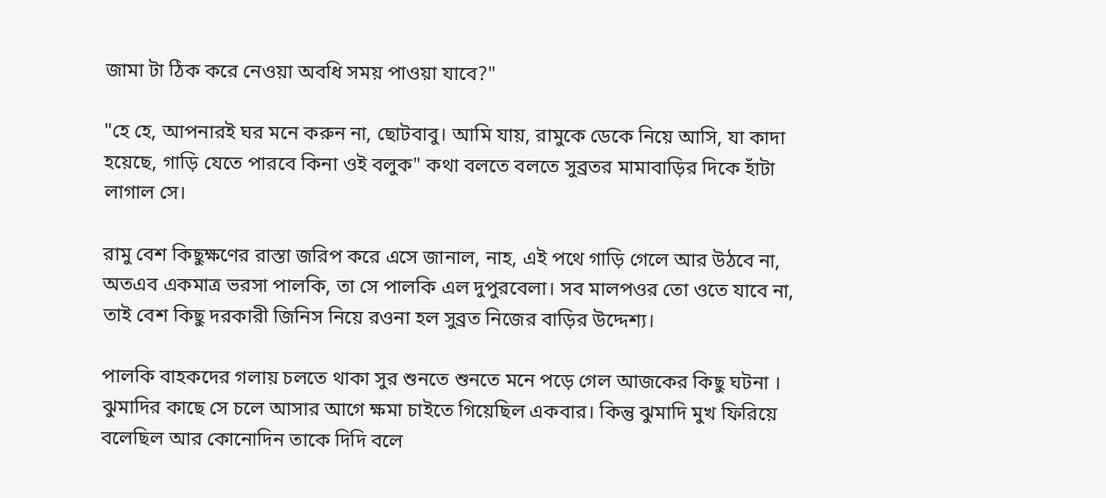জামা টা ঠিক করে নেওয়া অবধি সময় পাওয়া যাবে?"

"হে হে, আপনারই ঘর মনে করুন না, ছোটবাবু। আমি যায়, রামুকে ডেকে নিয়ে আসি, যা কাদা হয়েছে, গাড়ি যেতে পারবে কিনা ওই বলুক" কথা বলতে বলতে সুব্রতর মামাবাড়ির দিকে হাঁটা লাগাল সে।

রামু বেশ কিছুক্ষণের রাস্তা জরিপ করে এসে জানাল, নাহ, এই পথে গাড়ি গেলে আর উঠবে না, অতএব একমাত্র ভরসা পালকি, তা সে পালকি এল দুপুরবেলা। সব মালপওর তো ওতে যাবে না, তাই বেশ কিছু দরকারী জিনিস নিয়ে রওনা হল সুব্রত নিজের বাড়ির উদ্দেশ্য।

পালকি বাহকদের গলায় চলতে থাকা সুর শুনতে শুনতে মনে পড়ে গেল আজকের কিছু ঘটনা । ঝুমাদির কাছে সে চলে আসার আগে ক্ষমা চাইতে গিয়েছিল একবার। কিন্তু ঝুমাদি মুখ ফিরিয়ে বলেছিল আর কোনোদিন তাকে দিদি বলে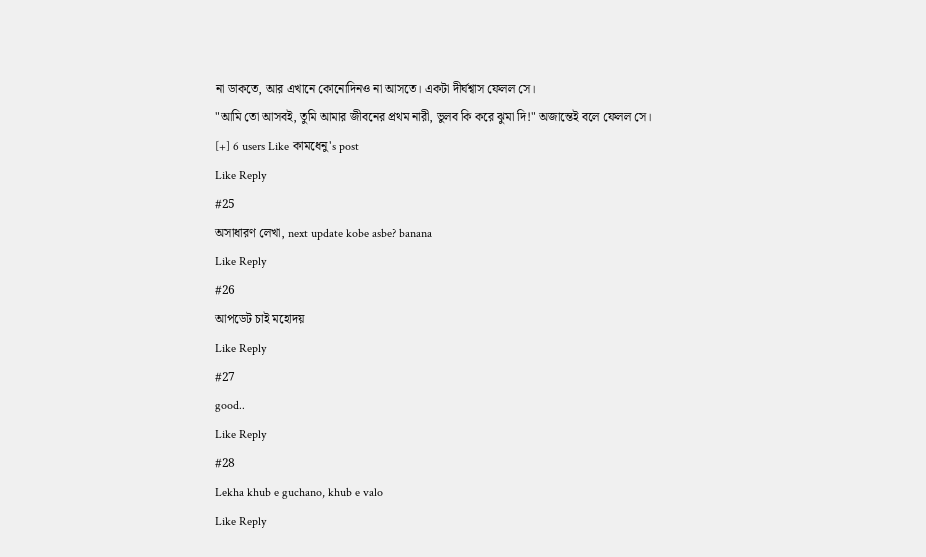না ডাকতে, আর এখানে কোনোদিনও না আসতে। একটা দীর্ঘশ্বাস ফেলল সে।
"আমি তো আসবই, তুমি আমার জীবনের প্রথম নারী, ভুলব কি করে ঝুমা দি!" অজান্তেই বলে ফেলল সে।
[+] 6 users Like কামধেনু's post
Like Reply
#25
অসাধারণ লেখা, next update kobe asbe? banana
Like Reply
#26
আপডেট চাই মহোদয়
Like Reply
#27
good..
Like Reply
#28
Lekha khub e guchano, khub e valo
Like Reply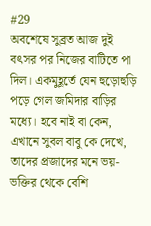#29
অবশেষে সুব্রত আজ দুই বৎসর পর নিজের বাটিতে পা দিল। একমুহূর্তে যেন হুড়োহুড়ি পড়ে গেল জমিদার বাড়ির মধ্যে। হবে নাই বা কেন, এখানে সুবল বাবু কে দেখে, তাদের প্রজাদের মনে ভয়-ভক্তির থেকে বেশি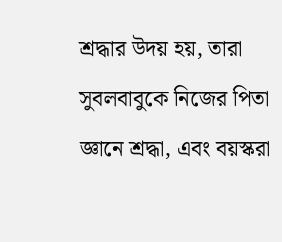শ্রদ্ধার উদয় হয়, তারা সুবলবাবুকে নিজের পিতা জ্ঞানে শ্রদ্ধা, এবং বয়স্করা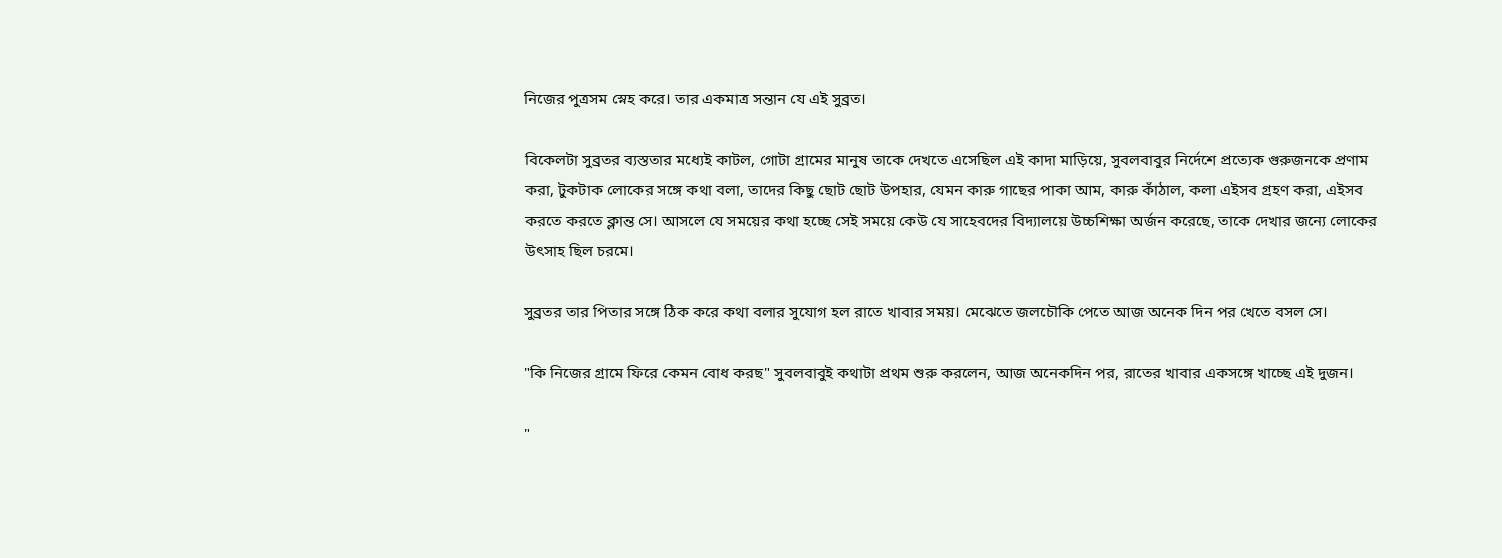নিজের পুত্রসম স্নেহ করে। তার একমাত্র সন্তান যে এই সুব্রত।

বিকেলটা সুব্রতর ব্যস্ততার মধ্যেই কাটল, গোটা গ্রামের মানুষ তাকে দেখতে এসেছিল এই কাদা মাড়িয়ে, সুবলবাবুর নির্দেশে প্রত্যেক গুরুজনকে প্রণাম করা, টুকটাক লোকের সঙ্গে কথা বলা, তাদের কিছু ছোট ছোট উপহার, যেমন কারু গাছের পাকা আম, কারু কাঁঠাল, কলা এইসব গ্রহণ করা, এইসব করতে করতে ক্লান্ত সে। আসলে যে সময়ের কথা হচ্ছে সেই সময়ে কেউ যে সাহেবদের বিদ্যালয়ে উচ্চশিক্ষা অর্জন করেছে, তাকে দেখার জন্যে লোকের উৎসাহ ছিল চরমে।

সুব্রতর তার পিতার সঙ্গে ঠিক করে কথা বলার সুযোগ হল রাতে খাবার সময়। মেঝেতে জলচৌকি পেতে আজ অনেক দিন পর খেতে বসল সে।

"কি নিজের গ্রামে ফিরে কেমন বোধ করছ" সুবলবাবুই কথাটা প্রথম শুরু করলেন, আজ অনেকদিন পর, রাতের খাবার একসঙ্গে খাচ্ছে এই দুজন।

"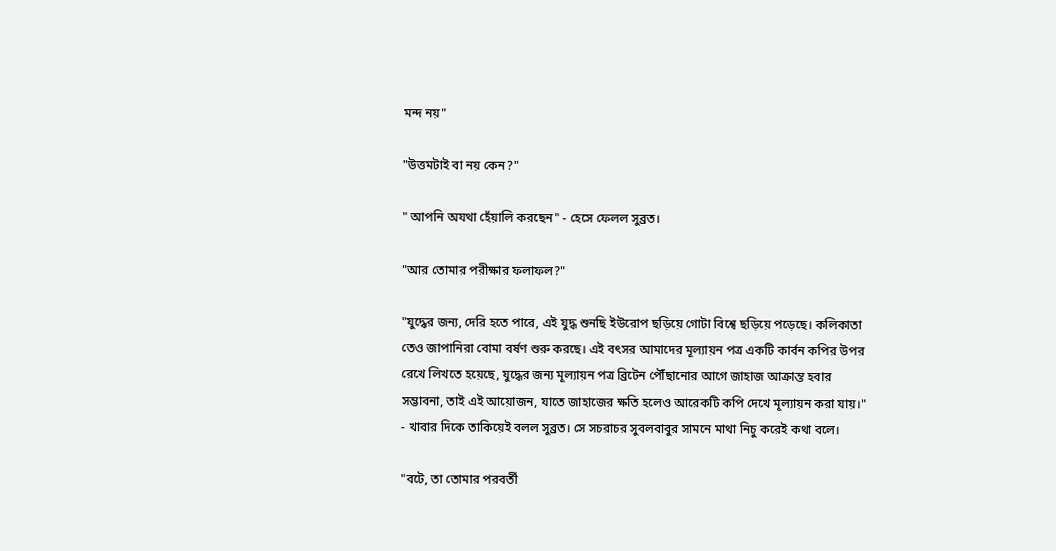মন্দ নয়"

"উত্তমটাই বা নয় কেন?"

" আপনি অযথা হেঁয়ালি করছেন" - হেসে ফেলল সুব্রত।

"আর তোমার পরীক্ষার ফলাফল?"

"যুদ্ধের জন্য, দেরি হতে পারে, এই যুদ্ধ শুনছি ইউরোপ ছড়িয়ে গোটা বিশ্বে ছড়িয়ে পড়েছে। কলিকাতা তেও জাপানিরা বোমা বর্ষণ শুরু করছে। এই বৎসর আমাদের মূল্যায়ন পত্র একটি কার্বন কপির উপর রেখে লিখতে হয়েছে, যুদ্ধের জন্য মূল্যায়ন পত্র ব্রিটেন পৌঁছানোর আগে জাহাজ আক্রান্ত হবার সম্ভাবনা, তাই এই আয়োজন, যাতে জাহাজের ক্ষতি হলেও আরেকটি কপি দেখে মূল্যায়ন করা যায়।" - খাবার দিকে তাকিয়েই বলল সুব্রত। সে সচরাচর সুবলবাবুর সামনে মাথা নিচু করেই কথা বলে।

"বটে, তা তোমার পরবর্তী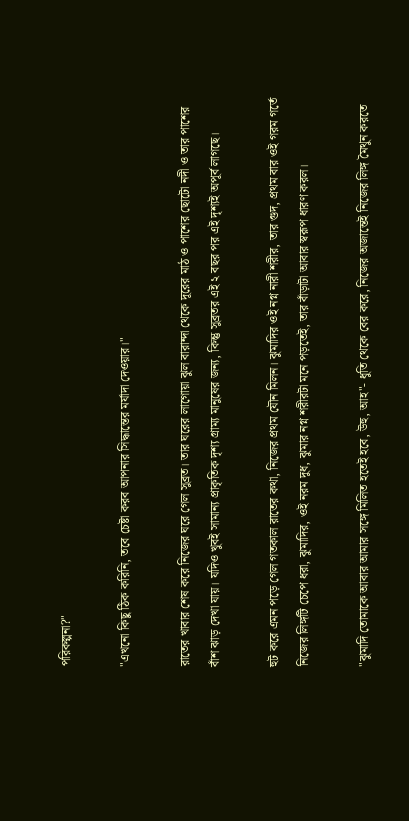পরিকল্পনা?"

"এখনো কিছু ঠিক করিনি, তবে চেষ্টা করব আপনার সিদ্ধান্তের মর্যাদা দেওয়ার।"

রাতের খাবার শেষ করে নিজের ঘরে গেল সুব্রত। তার ঘরের লাগোয়া ঝুল বারান্দা থেকে দূরের মাঠ ও পাশের ছোটো নদী ও তার পাশের বাঁশ ঝাড় দেখা যায়। যদিও খুবই সামান্য প্রাকৃতিক দৃশ্য গ্রাম্য মানুষের জন্য, কিন্তু সুব্রতর এই ২ বছর পর এই দৃশ্যই অপূর্ব লাগছে।

হুট করে এমন পড়ে গেল গতকাল রাতের কথা, নিজের প্রথম যৌন মিলন। ঝুমাদির ওই নগ্ন নারী শরীর, তার গুদ, প্রথম বার ওই গরম গর্তে নিজের লিঙ্গটি চেপে ধরা, ঝুমাদির, ওই নরম দুধ, ঝুমার নগ্ন শরীরটা মনে পড়তেই, তার বাঁড়াটা আবার স্বরূপ ধারণ করল।

"ঝুমাদি তোমাকে আবার আমার সঙ্গে মিলিত হতেই হবে, উহু, আহ"- ধুতি থেকে বের করে, নিজের অজান্তেই নিজের লিঙ্গ মৈথুন করতে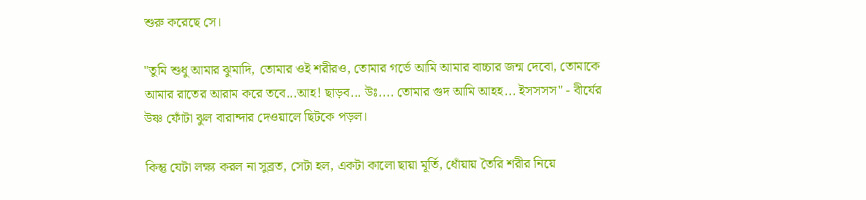শুরু করেছে সে।

"তুমি শুধু আমার ঝুমাদি, তোমার ওই শরীরও, তোমার গর্ভে আমি আমার বাচ্চার জন্ম দেবো, তোমাকে আমার রাতের আরাম করে তবে...আহ! ছাড়ব... উঃ.... তোমার গুদ আমি আহহ... ইসসসস" - বীর্যের উষ্ণ ফোঁটা ঝুল বারান্দার দেওয়ালে ছিটকে পড়ল।

কিন্তু যেটা লক্ষ্য করল না সুব্রত, সেটা হল, একটা কালো ছায়া মূর্তি, ধোঁয়ায় তৈরি শরীর নিয়ে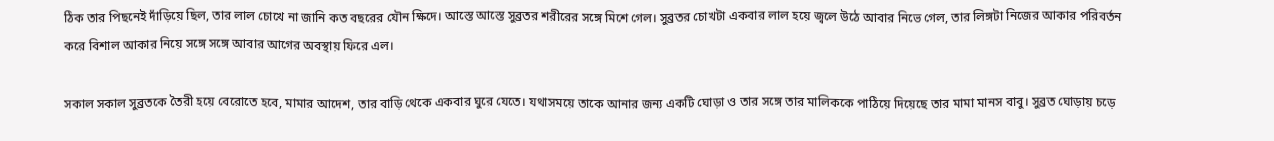ঠিক তার পিছনেই দাঁড়িয়ে ছিল, তার লাল চোখে না জানি কত বছরের যৌন ক্ষিদে। আস্তে আস্তে সুব্রতর শরীরের সঙ্গে মিশে গেল। সুব্রতর চোখটা একবার লাল হয়ে জ্বলে উঠে আবার নিভে গেল, তার লিঙ্গটা নিজের আকার পরিবর্তন করে বিশাল আকার নিয়ে সঙ্গে সঙ্গে আবার আগের অবস্থায় ফিরে এল।

সকাল সকাল সুব্রতকে তৈরী হয়ে বেরোতে হবে, মামার আদেশ, তার বাড়ি থেকে একবার ঘুরে যেতে। যথাসময়ে তাকে আনার জন্য একটি ঘোড়া ও তার সঙ্গে তার মালিককে পাঠিয়ে দিয়েছে তার মামা মানস বাবু। সুব্রত ঘোড়ায় চড়ে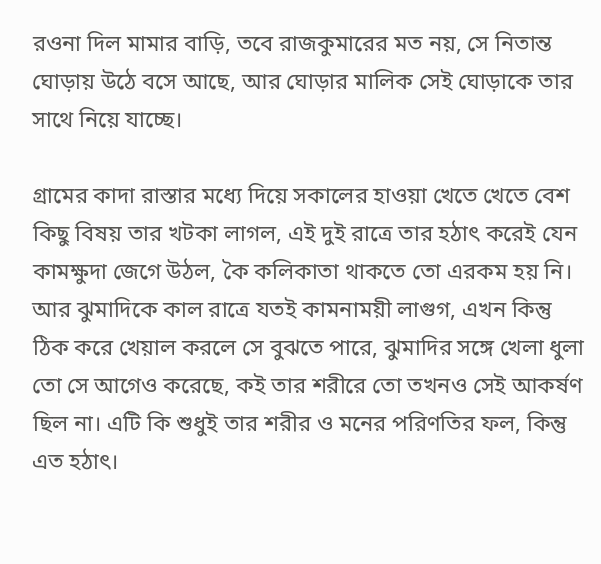রওনা দিল মামার বাড়ি, তবে রাজকুমারের মত নয়, সে নিতান্ত ঘোড়ায় উঠে বসে আছে, আর ঘোড়ার মালিক সেই ঘোড়াকে তার সাথে নিয়ে যাচ্ছে।

গ্রামের কাদা রাস্তার মধ্যে দিয়ে সকালের হাওয়া খেতে খেতে বেশ কিছু বিষয় তার খটকা লাগল, এই দুই রাত্রে তার হঠাৎ করেই যেন কামক্ষুদা জেগে উঠল, কৈ কলিকাতা থাকতে তো এরকম হয় নি। আর ঝুমাদিকে কাল রাত্রে যতই কামনাময়ী লাগুগ, এখন কিন্তু ঠিক করে খেয়াল করলে সে বুঝতে পারে, ঝুমাদির সঙ্গে খেলা ধুলা তো সে আগেও করেছে, কই তার শরীরে তো তখনও সেই আকর্ষণ ছিল না। এটি কি শুধুই তার শরীর ও মনের পরিণতির ফল, কিন্তু এত হঠাৎ।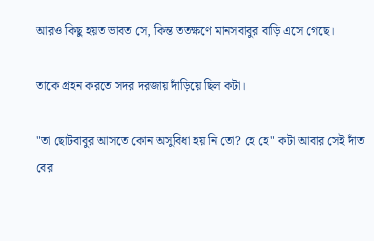আরও কিছু হয়ত ভাবত সে, কিন্ত ততক্ষণে মানসবাবুর বাড়ি এসে গেছে।

তাকে গ্রহন করতে সদর দরজায় দাঁড়িয়ে ছিল কটা।

"তা ছোটবাবুর আসতে কোন অসুবিধা হয় নি তো? হে হে" কটা আবার সেই দাঁত বের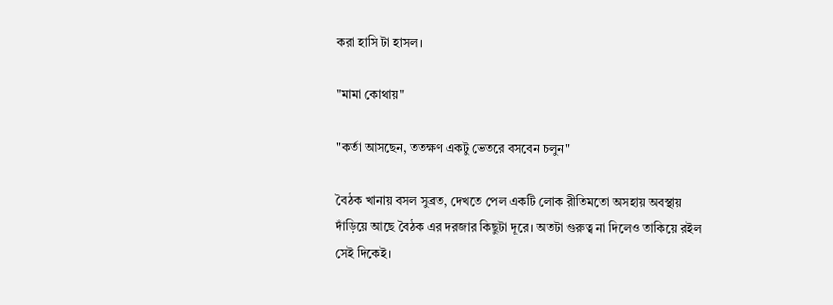করা হাসি টা হাসল।

"মামা কোথায়"

"কর্তা আসছেন, ততক্ষণ একটু ভেতরে বসবেন চলুন"

বৈঠক খানায় বসল সুব্রত, দেখতে পেল একটি লোক রীতিমতো অসহায় অবস্থায় দাঁড়িয়ে আছে বৈঠক এর দরজার কিছুটা দূরে। অতটা গুরুত্ব না দিলেও তাকিয়ে রইল সেই দিকেই।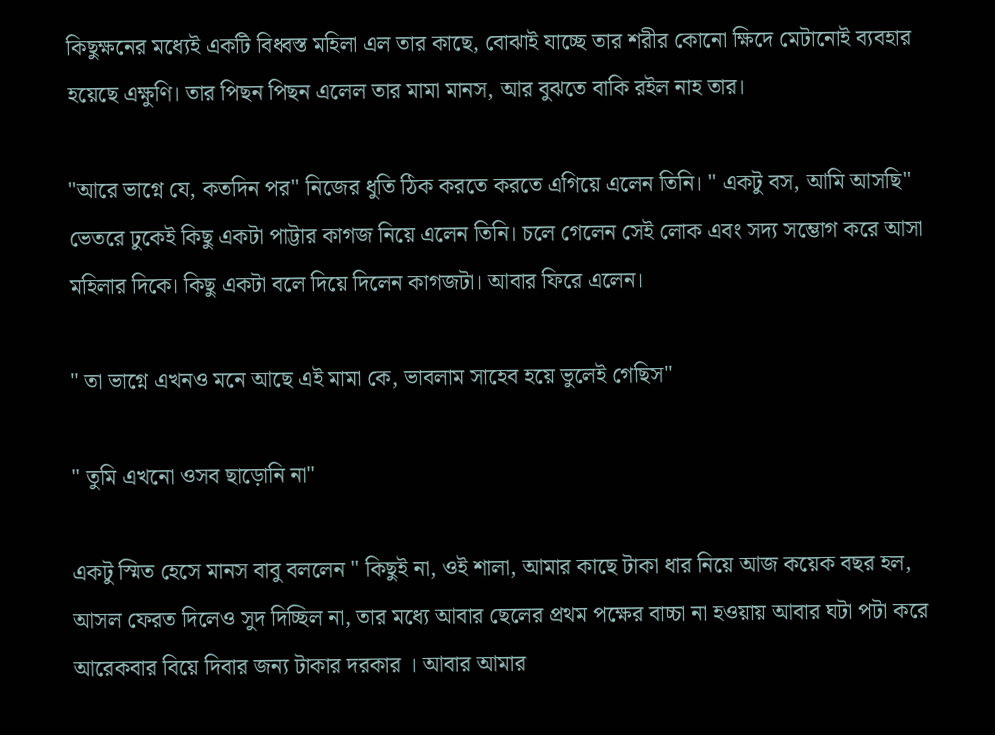কিছুক্ষনের মধ্যেই একটি বিধ্বস্ত মহিলা এল তার কাছে, বোঝাই যাচ্ছে তার শরীর কোনো ক্ষিদে মেটানোই ব্যবহার হয়েছে এক্ষুণি। তার পিছন পিছন এলেল তার মামা মানস, আর বুঝতে বাকি রইল নাহ তার।

"আরে ভাগ্নে যে, কতদিন পর" নিজের ধুতি ঠিক করতে করতে এগিয়ে এলেন তিনি। " একটু বস, আমি আসছি" ভেতরে ঢুকেই কিছু একটা পাট্টার কাগজ নিয়ে এলেন তিনি। চলে গেলেন সেই লোক এবং সদ্য সম্ভোগ করে আসা মহিলার দিকে। কিছু একটা বলে দিয়ে দিলেন কাগজটা। আবার ফিরে এলেন।

" তা ভাগ্নে এখনও মনে আছে এই মামা কে, ভাবলাম সাহেব হয়ে ভুলেই গেছিস"

" তুমি এখনো ওসব ছাড়োনি না"

একটু স্মিত হেসে মানস বাবু বললেন " কিছুই না, ওই শালা, আমার কাছে টাকা ধার নিয়ে আজ কয়েক বছর হল, আসল ফেরত দিলেও সুদ দিচ্ছিল না, তার মধ্যে আবার ছেলের প্রথম পক্ষের বাচ্চা না হওয়ায় আবার ঘটা পটা করে আরেকবার বিয়ে দিবার জন্য টাকার দরকার । আবার আমার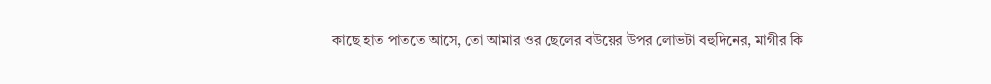কাছে হাত পাততে আসে, তো আমার ওর ছেলের বউয়ের উপর লোভটা বহুদিনের, মাগীর কি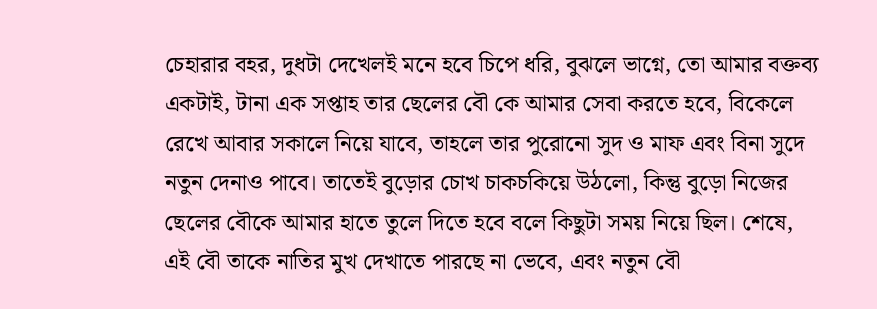চেহারার বহর, দুধটা দেখেলই মনে হবে চিপে ধরি, বুঝলে ভাগ্নে, তো আমার বক্তব্য একটাই, টানা এক সপ্তাহ তার ছেলের বৌ কে আমার সেবা করতে হবে, বিকেলে রেখে আবার সকালে নিয়ে যাবে, তাহলে তার পুরোনো সুদ ও মাফ এবং বিনা সুদে নতুন দেনাও পাবে। তাতেই বুড়োর চোখ চাকচকিয়ে উঠলো, কিন্তু বুড়ো নিজের ছেলের বৌকে আমার হাতে তুলে দিতে হবে বলে কিছুটা সময় নিয়ে ছিল। শেষে, এই বৌ তাকে নাতির মুখ দেখাতে পারছে না ভেবে, এবং নতুন বৌ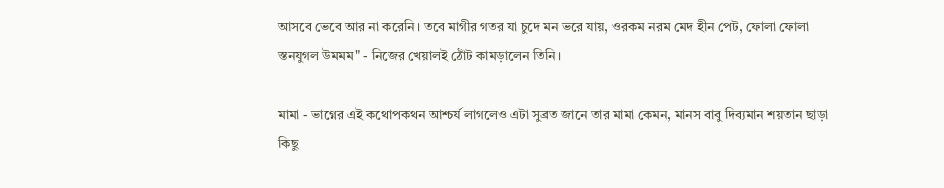আসবে ভেবে আর না করেনি। তবে মাগীর গতর যা চুদে মন ভরে যায়, ওরকম নরম মেদ হীন পেট, ফোলা ফোলা স্তনযুগল উমমম" - নিজের খেয়ালই ঠোঁট কামড়ালেন তিনি।

মামা - ভাগ্নের এই কথোপকথন আশ্চর্য লাগলেও এটা সুব্রত জানে তার মামা কেমন, মানস বাবু দিব্যমান শয়তান ছাড়া কিছু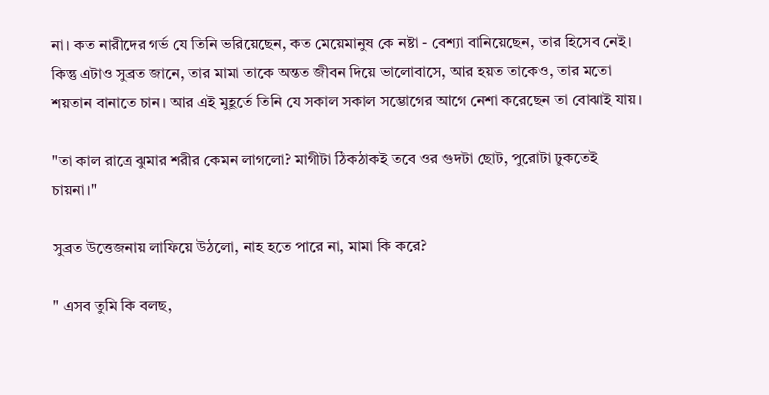না। কত নারীদের গর্ভ যে তিনি ভরিয়েছেন, কত মেয়েমানুষ কে নষ্টা - বেশ্যা বানিয়েছেন, তার হিসেব নেই। কিন্তু এটাও সুব্রত জানে, তার মামা তাকে অন্তত জীবন দিয়ে ভালোবাসে, আর হয়ত তাকেও, তার মতো শয়তান বানাতে চান। আর এই মুহূর্তে তিনি যে সকাল সকাল সম্ভোগের আগে নেশা করেছেন তা বোঝাই যায়।

"তা কাল রাত্রে ঝুমার শরীর কেমন লাগলো? মাগীটা ঠিকঠাকই তবে ওর গুদটা ছোট, পুরোটা ঢুকতেই চায়না।"

সুব্রত উত্তেজনায় লাফিয়ে উঠলো, নাহ হতে পারে না, মামা কি করে?

" এসব তুমি কি বলছ,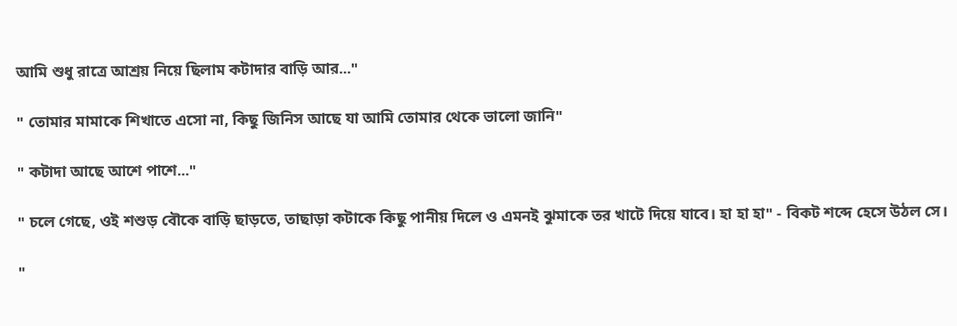আমি শুধু রাত্রে আশ্রয় নিয়ে ছিলাম কটাদার বাড়ি আর..."

" তোমার মামাকে শিখাতে এসো না, কিছু জিনিস আছে যা আমি তোমার থেকে ভালো জানি"

" কটাদা আছে আশে পাশে..."

" চলে গেছে, ওই শশুড় বৌকে বাড়ি ছাড়তে, তাছাড়া কটাকে কিছু পানীয় দিলে ও এমনই ঝুমাকে তর খাটে দিয়ে যাবে। হা হা হা" - বিকট শব্দে হেসে উঠল সে।

"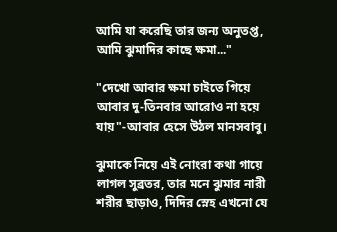আমি যা করেছি তার জন্য অনুতপ্ত, আমি ঝুমাদির কাছে ক্ষমা..."

"দেখো আবার ক্ষমা চাইতে গিয়ে আবার দু-তিনবার আরোও না হয়ে যায়"-আবার হেসে উঠল মানসবাবু।

ঝুমাকে নিয়ে এই নোংরা কথা গায়ে লাগল সুব্রতর, তার মনে ঝুমার নারী শরীর ছাড়াও, দিদির স্নেহ এখনো যে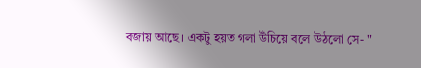বজায় আছে। একটু হয়ত গলা উঁচিয়ে বলে উঠলো সে- "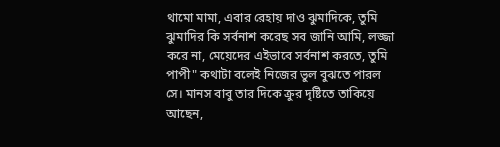থামো মামা, এবার রেহায় দাও ঝুমাদিকে, তুমি ঝুমাদির কি সর্বনাশ করেছ সব জানি আমি, লজ্জা করে না, মেয়েদের এইভাবে সর্বনাশ করতে, তুমি পাপী" কথাটা বলেই নিজের ভুল বুঝতে পারল সে। মানস বাবু তার দিকে ক্রুর দৃষ্টিতে তাকিয়ে আছেন,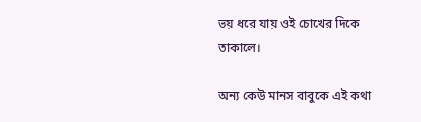ভয় ধরে যায় ওই চোখের দিকে তাকালে।

অন্য কেউ মানস বাবুকে এই কথা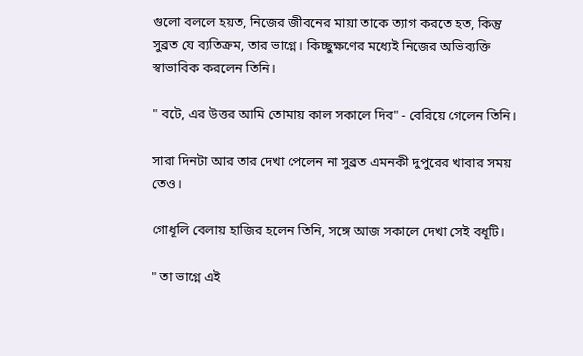গুলো বললে হয়ত, নিজের জীবনের মায়া তাকে ত্যাগ করতে হত, কিন্তু সুব্রত যে ব্যতিক্রম, তার ভাগ্নে। কিচ্ছুক্ষণের মধ্যেই নিজের অভিব্যক্তি স্বাভাবিক করলেন তিনি।

" বটে, এর উত্তর আমি তোমায় কাল সকালে দিব" - বেরিয়ে গেলেন তিনি।

সারা দিনটা আর তার দেখা পেলেন না সুব্রত এমনকী দুপুরের খাবার সময় তেও।

গোধূলি বেলায় হাজির হলেন তিনি, সঙ্গে আজ সকালে দেখা সেই বধূটি।

" তা ভাগ্নে এই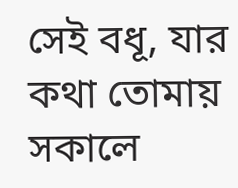সেই বধূ, যার কথা তোমায় সকালে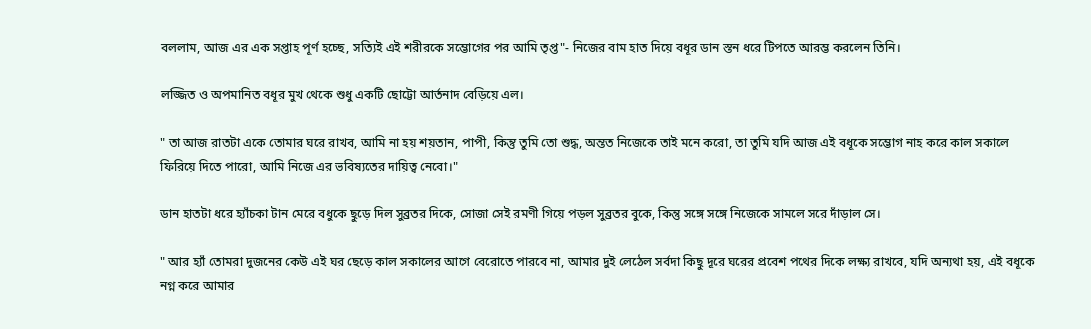বললাম, আজ এর এক সপ্তাহ পূর্ণ হচ্ছে, সত্যিই এই শরীরকে সম্ভোগের পর আমি তৃপ্ত"- নিজের বাম হাত দিয়ে বধূর ডান স্তন ধরে টিপতে আরম্ভ করলেন তিনি।

লজ্জিত ও অপমানিত বধূর মুখ থেকে শুধু একটি ছোট্টো আর্তনাদ বেড়িয়ে এল।

" তা আজ রাতটা একে তোমার ঘরে রাখব, আমি না হয় শয়তান, পাপী, কিন্তু তুমি তো শুদ্ধ, অন্তত নিজেকে তাই মনে করো, তা তুমি যদি আজ এই বধূকে সম্ভোগ নাহ করে কাল সকালে ফিরিয়ে দিতে পারো, আমি নিজে এর ভবিষ্যতের দায়িত্ব নেবো।"

ডান হাতটা ধরে হ্যাঁচকা টান মেরে বধুকে ছুড়ে দিল সুব্রতর দিকে, সোজা সেই রমণী গিয়ে পড়ল সুব্রতর বুকে, কিন্তু সঙ্গে সঙ্গে নিজেকে সামলে সরে দাঁড়াল সে।

" আর হ্যাঁ তোমরা দুজনের কেউ এই ঘর ছেড়ে কাল সকালের আগে বেরোতে পারবে না, আমার দুই লেঠেল সর্বদা কিছু দূরে ঘরের প্রবেশ পথের দিকে লক্ষ্য রাখবে, যদি অন্যথা হয়, এই বধূকে নগ্ন করে আমার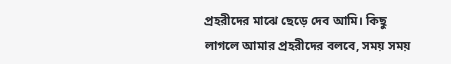প্রহরীদের মাঝে ছেড়ে দেব আমি। কিছু লাগলে আমার প্রহরীদের বলবে, সময় সময়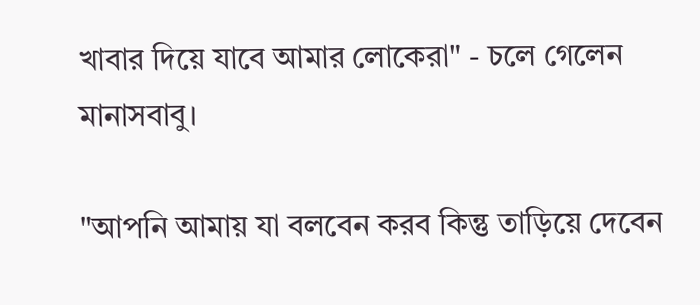খাবার দিয়ে যাবে আমার লোকেরা" - চলে গেলেন মানাসবাবু।

"আপনি আমায় যা বলবেন করব কিন্তু তাড়িয়ে দেবেন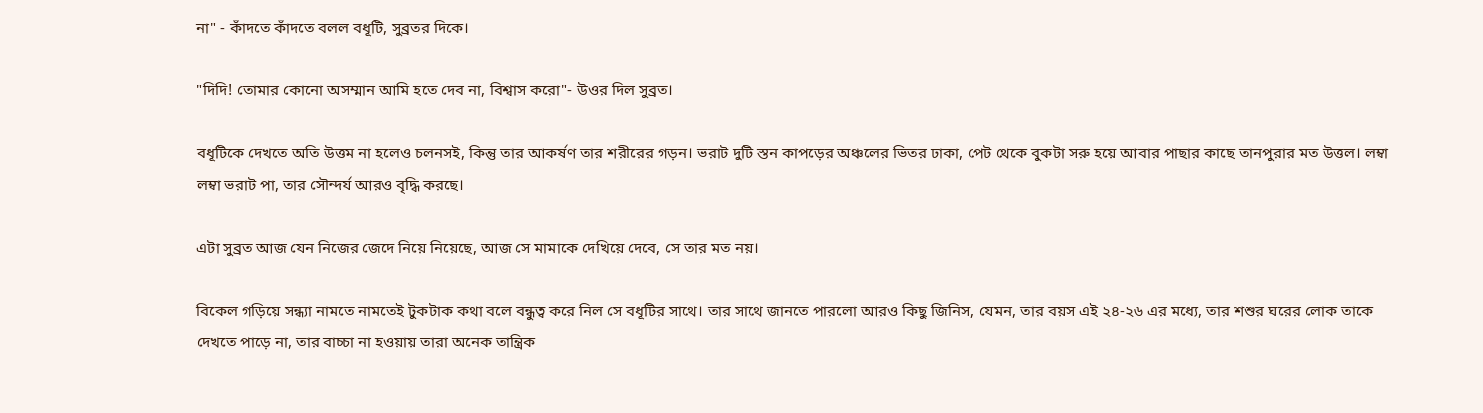না" - কাঁদতে কাঁদতে বলল বধূটি, সুব্রতর দিকে।

"দিদি! তোমার কোনো অসম্মান আমি হতে দেব না, বিশ্বাস করো"- উওর দিল সুব্রত।

বধূটিকে দেখতে অতি উত্তম না হলেও চলনসই, কিন্তু তার আকর্ষণ তার শরীরের গড়ন। ভরাট দুটি স্তন কাপড়ের অঞ্চলের ভিতর ঢাকা, পেট থেকে বুকটা সরু হয়ে আবার পাছার কাছে তানপুরার মত উত্তল। লম্বা লম্বা ভরাট পা, তার সৌন্দর্য আরও বৃদ্ধি করছে।

এটা সুব্রত আজ যেন নিজের জেদে নিয়ে নিয়েছে, আজ সে মামাকে দেখিয়ে দেবে, সে তার মত নয়।

বিকেল গড়িয়ে সন্ধ্যা নামতে নামতেই টুকটাক কথা বলে বন্ধুত্ব করে নিল সে বধূটির সাথে। তার সাথে জানতে পারলো আরও কিছু জিনিস, যেমন, তার বয়স এই ২৪-২৬ এর মধ্যে, তার শশুর ঘরের লোক তাকে দেখতে পাড়ে না, তার বাচ্চা না হওয়ায় তারা অনেক তান্ত্রিক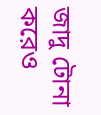জাদু টোনা করেও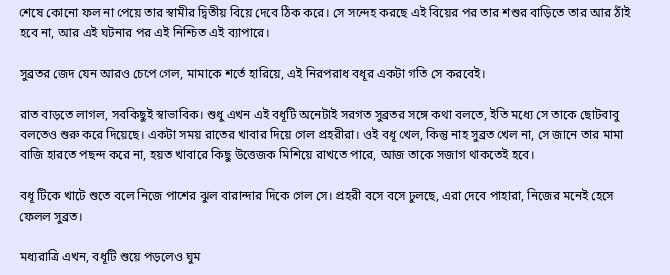শেষে কোনো ফল না পেয়ে তার স্বামীর দ্বিতীয় বিয়ে দেবে ঠিক করে। সে সন্দেহ করছে এই বিয়ের পর তার শশুর বাড়িতে তার আর ঠাঁই হবে না, আর এই ঘটনার পর এই নিশ্চিত এই ব্যাপারে।

সুব্রতর জেদ যেন আরও চেপে গেল, মামাকে শর্তে হারিয়ে, এই নিরপরাধ বধূর একটা গতি সে করবেই।

রাত বাড়তে লাগল, সবকিছুই স্বাভাবিক। শুধু এখন এই বধূটি অনেটাই সরগত সুব্রতর সঙ্গে কথা বলতে, ইতি মধ্যে সে তাকে ছোটবাবু বলতেও শুরু করে দিয়েছে। একটা সময় রাতের খাবার দিয়ে গেল প্রহরীরা। ওই বধূ খেল, কিন্তু নাহ সুব্রত খেল না, সে জানে তার মামা বাজি হারতে পছন্দ করে না, হয়ত খাবারে কিছু উত্তেজক মিশিয়ে রাখতে পারে, আজ তাকে সজাগ থাকতেই হবে।

বধূ টিকে খাটে শুতে বলে নিজে পাশের ঝুল বারান্দার দিকে গেল সে। প্রহরী বসে বসে ঢুলছে, এরা দেবে পাহারা, নিজের মনেই হেসে ফেলল সুব্রত।

মধ্যরাত্রি এখন, বধূটি শুয়ে পড়লেও ঘুম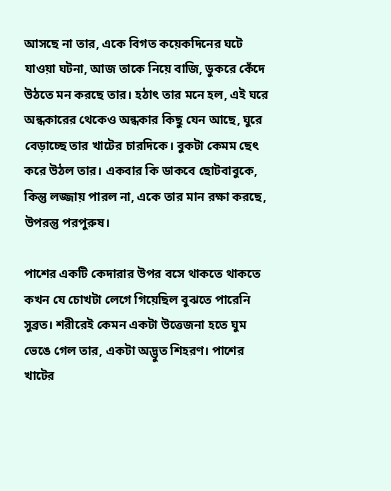আসছে না তার, একে বিগত কয়েকদিনের ঘটে যাওয়া ঘটনা, আজ তাকে নিয়ে বাজি, ডুকরে কেঁদে উঠতে মন করছে তার। হঠাৎ তার মনে হল, এই ঘরে অন্ধকারের থেকেও অন্ধকার কিছু যেন আছে, ঘুরে বেড়াচ্ছে তার খাটের চারদিকে। বুকটা কেমম ছেৎ করে উঠল তার। একবার কি ডাকবে ছোটবাবুকে, কিন্তু লজ্জায় পারল না, একে তার মান রক্ষা করছে, উপরন্তু পরপুরুষ।

পাশের একটি কেদারার উপর বসে থাকতে থাকতে কখন যে চোখটা লেগে গিয়েছিল বুঝতে পারেনি সুব্রত। শরীরেই কেমন একটা উত্তেজনা হতে ঘুম ভেঙে গেল তার, একটা অদ্ভুত শিহরণ। পাশের খাটের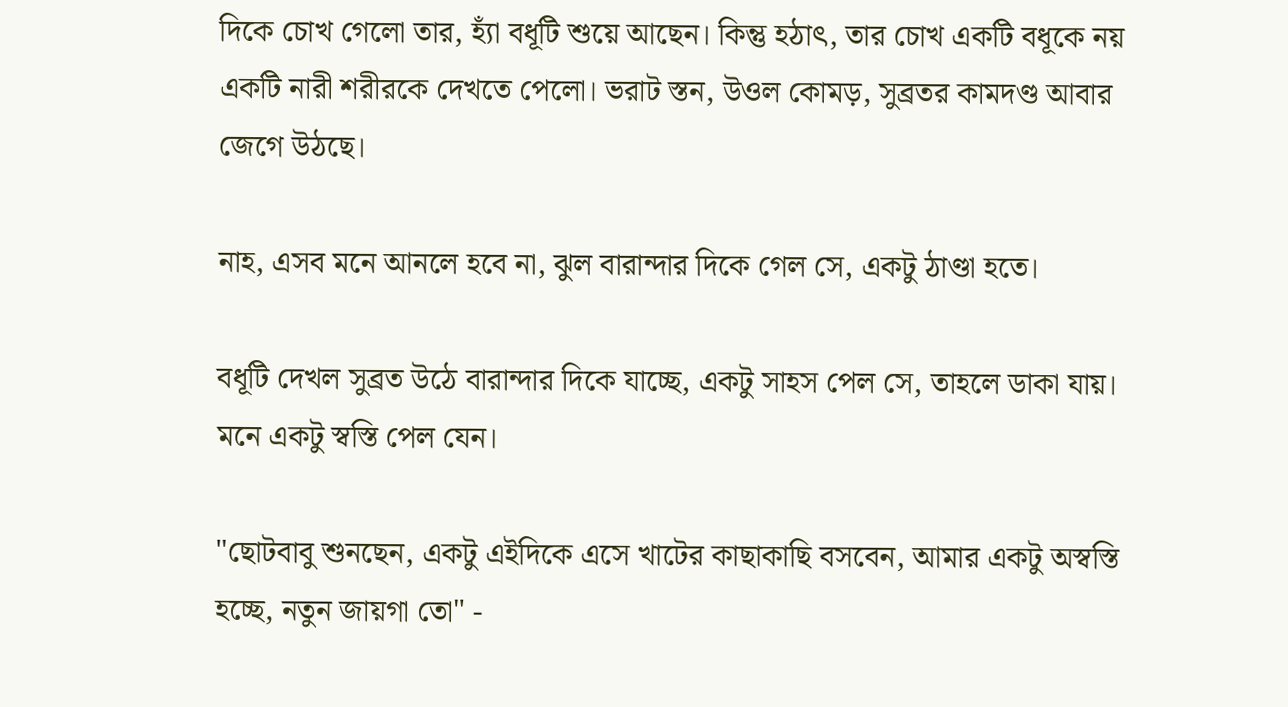দিকে চোখ গেলো তার, হ্যাঁ বধূটি শুয়ে আছেন। কিন্তু হঠাৎ, তার চোখ একটি বধূকে নয় একটি নারী শরীরকে দেখতে পেলো। ভরাট স্তন, উওল কোমড়, সুব্রতর কামদণ্ড আবার জেগে উঠছে।

নাহ, এসব মনে আনলে হবে না, ঝুল বারান্দার দিকে গেল সে, একটু ঠাণ্ডা হতে।

বধূটি দেখল সুব্রত উঠে বারান্দার দিকে যাচ্ছে, একটু সাহস পেল সে, তাহলে ডাকা যায়। মনে একটু স্বস্তি পেল যেন।

"ছোটবাবু শুনছেন, একটু এইদিকে এসে খাটের কাছাকাছি বসবেন, আমার একটু অস্বস্তি হচ্ছে, নতুন জায়গা তো" -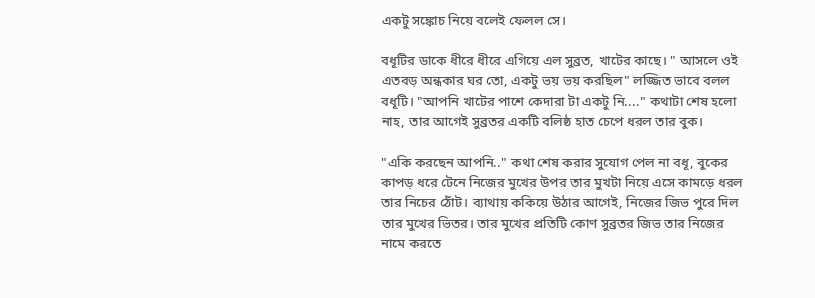একটু সঙ্কোচ নিয়ে বলেই ফেলল সে।

বধূটির ডাকে ধীরে ধীরে এগিয়ে এল সুব্রত, খাটের কাছে। " আসলে ওই এতবড় অন্ধকার ঘর তো, একটু ভয় ভয় করছিল" লজ্জিত ভাবে বলল বধূটি। "আপনি খাটের পাশে কেদারা টা একটু নি...." কথাটা শেষ হলো নাহ, তার আগেই সুব্রতর একটি বলিষ্ঠ হাত চেপে ধরল তার বুক।

"একি করছেন আপনি.." কথা শেষ করার সুযোগ পেল না বধূ, বুকের কাপড় ধরে টেনে নিজের মুখের উপর তার মুখটা নিয়ে এসে কামড়ে ধরল তার নিচের ঠোঁট। ব্যাথায় ককিয়ে উঠার আগেই, নিজের জিভ পুরে দিল তার মুখের ভিতর। তার মুখের প্রতিটি কোণ সুব্রতর জিভ তার নিজের নামে করতে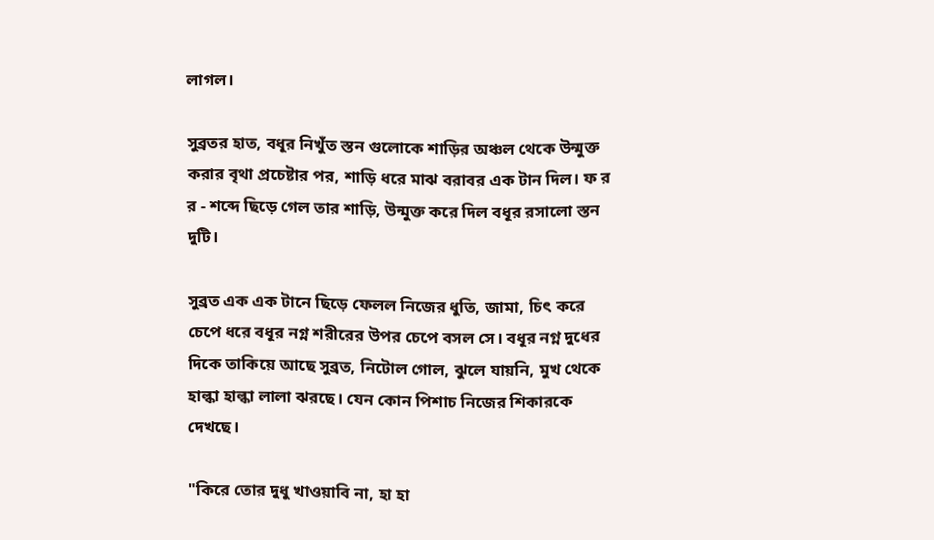লাগল।

সুব্রতর হাত, বধূর নিখুঁত স্তন গুলোকে শাড়ির অঞ্চল থেকে উন্মুক্ত করার বৃথা প্রচেষ্টার পর, শাড়ি ধরে মাঝ বরাবর এক টান দিল। ফ র র - শব্দে ছিড়ে গেল তার শাড়ি, উন্মুক্ত করে দিল বধূর রসালো স্তন দুটি।

সুব্রত এক এক টানে ছিড়ে ফেলল নিজের ধুতি, জামা, চিৎ করে চেপে ধরে বধূর নগ্ন শরীরের উপর চেপে বসল সে। বধূর নগ্ন দুধের দিকে তাকিয়ে আছে সুব্রত, নিটোল গোল, ঝুলে যায়নি, মুখ থেকে হাল্কা হাল্কা লালা ঝরছে। যেন কোন পিশাচ নিজের শিকারকে দেখছে।

"কিরে তোর দুধু খাওয়াবি না, হা হা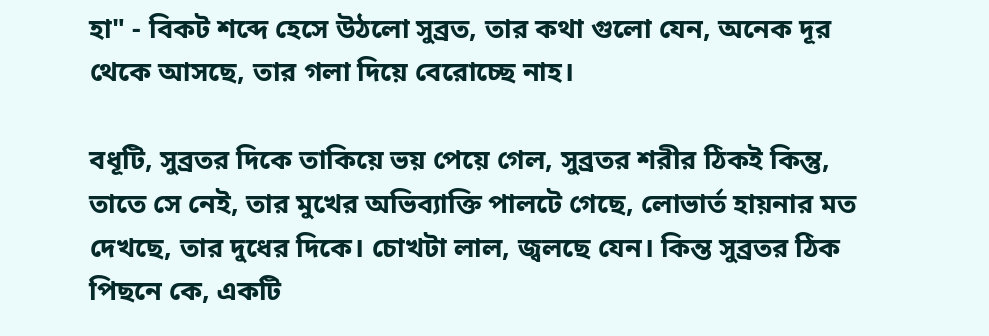হা" - বিকট শব্দে হেসে উঠলো সুব্রত, তার কথা গুলো যেন, অনেক দূর থেকে আসছে, তার গলা দিয়ে বেরোচ্ছে নাহ।

বধূটি, সুব্রতর দিকে তাকিয়ে ভয় পেয়ে গেল, সুব্রতর শরীর ঠিকই কিন্তু, তাতে সে নেই, তার মুখের অভিব্যাক্তি পালটে গেছে, লোভার্ত হায়নার মত দেখছে, তার দুধের দিকে। চোখটা লাল, জ্বলছে যেন। কিন্ত সুব্রতর ঠিক পিছনে কে, একটি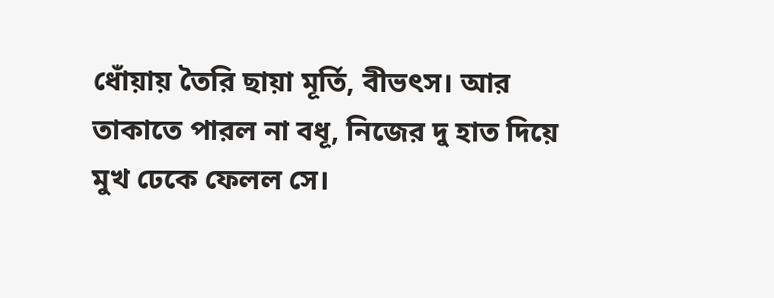ধোঁয়ায় তৈরি ছায়া মূর্তি, বীভৎস। আর তাকাতে পারল না বধূ, নিজের দু হাত দিয়ে মুখ ঢেকে ফেলল সে।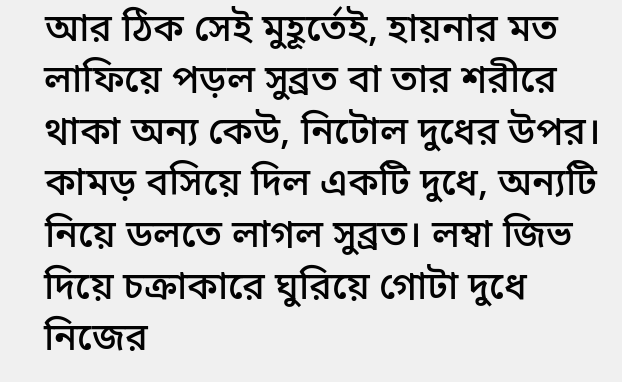আর ঠিক সেই মুহূর্তেই, হায়নার মত লাফিয়ে পড়ল সুব্রত বা তার শরীরে থাকা অন্য কেউ, নিটোল দুধের উপর। কামড় বসিয়ে দিল একটি দুধে, অন্যটি নিয়ে ডলতে লাগল সুব্রত। লম্বা জিভ দিয়ে চক্রাকারে ঘুরিয়ে গোটা দুধে নিজের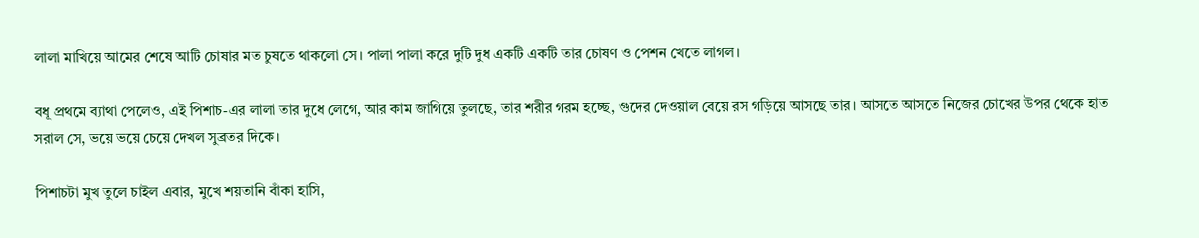লালা মাখিয়ে আমের শেষে আটি চোষার মত চুষতে থাকলো সে। পালা পালা করে দুটি দুধ একটি একটি তার চোষণ ও পেশন খেতে লাগল।

বধূ প্রথমে ব্যাথা পেলেও, এই পিশাচ-এর লালা তার দুধে লেগে, আর কাম জাগিয়ে তুলছে, তার শরীর গরম হচ্ছে, গুদের দেওয়াল বেয়ে রস গড়িয়ে আসছে তার। আসতে আসতে নিজের চোখের উপর থেকে হাত সরাল সে, ভয়ে ভয়ে চেয়ে দেখল সুব্রতর দিকে।

পিশাচটা মুখ তুলে চাইল এবার, মুখে শয়তানি বাঁকা হাসি,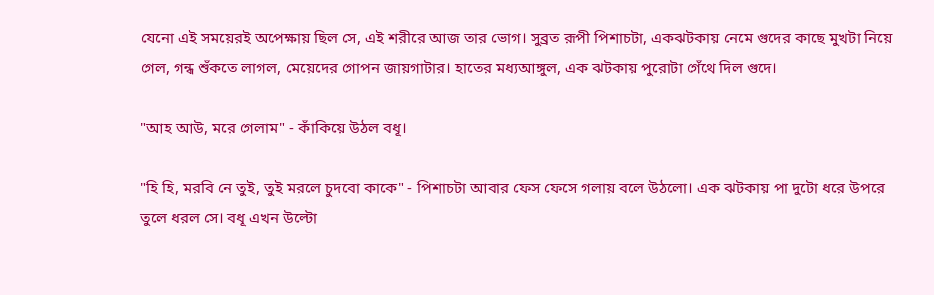যেনো এই সময়েরই অপেক্ষায় ছিল সে, এই শরীরে আজ তার ভোগ। সুব্রত রূপী পিশাচটা, একঝটকায় নেমে গুদের কাছে মুখটা নিয়ে গেল, গন্ধ শুঁকতে লাগল, মেয়েদের গোপন জায়গাটার। হাতের মধ্যআঙ্গুল, এক ঝটকায় পুরোটা গেঁথে দিল গুদে।

"আহ আউ, মরে গেলাম" - কাঁকিয়ে উঠল বধূ।

"হি হি, মরবি নে তুই, তুই মরলে চুদবো কাকে" - পিশাচটা আবার ফেস ফেসে গলায় বলে উঠলো। এক ঝটকায় পা দুটো ধরে উপরে তুলে ধরল সে। বধূ এখন উল্টো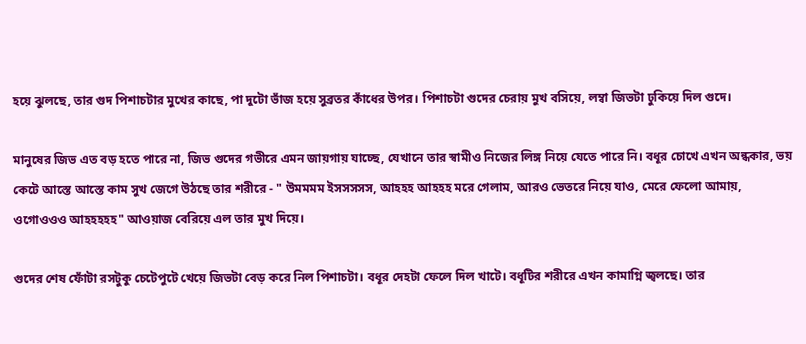হয়ে ঝুলছে, তার গুদ পিশাচটার মুখের কাছে, পা দুটো ভাঁজ হয়ে সুব্রতর কাঁধের উপর। পিশাচটা গুদের চেরায় মুখ বসিয়ে, লম্বা জিভটা ঢুকিয়ে দিল গুদে।

মানুষের জিভ এত বড় হতে পারে না, জিভ গুদের গভীরে এমন জায়গায় যাচ্ছে, যেখানে তার স্বামীও নিজের লিঙ্গ নিয়ে যেতে পারে নি। বধূর চোখে এখন অন্ধকার, ভয় কেটে আস্তে আস্তে কাম সুখ জেগে উঠছে তার শরীরে - " উমমমম ইসসসসস, আহহহ আহহহ মরে গেলাম, আরও ভেতরে নিয়ে যাও, মেরে ফেলো আমায়, ওগোওওও আহহহহহ" আওয়াজ বেরিয়ে এল তার মুখ দিয়ে।

গুদের শেষ ফোঁটা রসটুকু চেটেপুটে খেয়ে জিভটা বেড় করে নিল পিশাচটা। বধূর দেহটা ফেলে দিল খাটে। বধূটির শরীরে এখন কামাগ্নি জ্বলছে। তার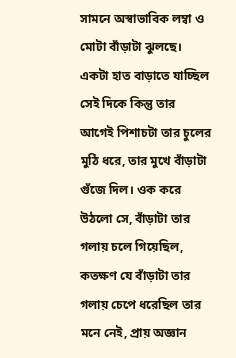সামনে অস্বাভাবিক লম্বা ও মোটা বাঁড়াটা ঝুলছে। একটা হাত বাড়াতে যাচ্ছিল সেই দিকে কিন্তু তার আগেই পিশাচটা তার চুলের মুঠি ধরে, তার মুখে বাঁড়াটা গুঁজে দিল। ওক করে উঠলো সে, বাঁড়াটা তার গলায় চলে গিয়েছিল, কতক্ষণ যে বাঁড়াটা তার গলায় চেপে ধরেছিল তার মনে নেই, প্রায় অজ্ঞান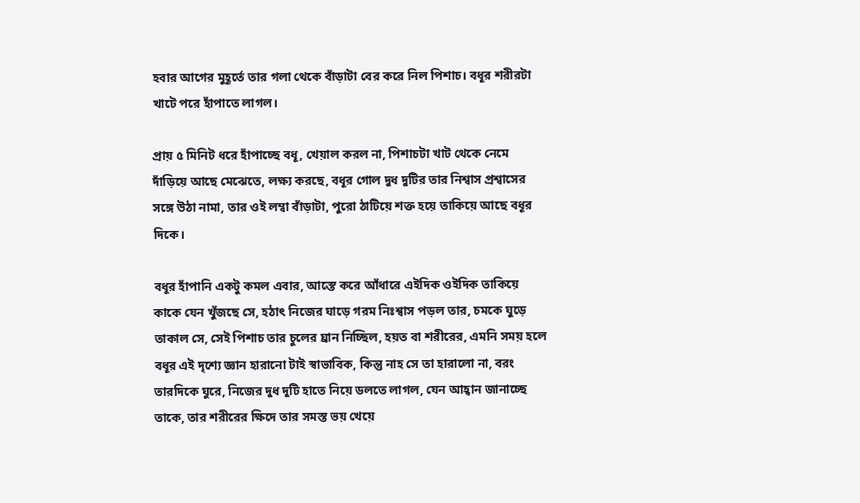হবার আগের মুহূর্তে তার গলা থেকে বাঁড়াটা বের করে নিল পিশাচ। বধূর শরীরটা খাটে পরে হাঁপাতে লাগল।

প্রায় ৫ মিনিট ধরে হাঁপাচ্ছে বধূ, খেয়াল করল না, পিশাচটা খাট থেকে নেমে দাঁড়িয়ে আছে মেঝেতে, লক্ষ্য করছে, বধূর গোল দুধ দুটির তার নিশ্বাস প্রশ্বাসের সঙ্গে উঠা নামা, তার ওই লম্বা বাঁড়াটা, পুরো ঠাটিয়ে শক্ত হয়ে তাকিয়ে আছে বধূর দিকে।

বধূর হাঁপানি একটু কমল এবার, আস্তে করে আঁধারে এইদিক ওইদিক তাকিয়ে কাকে যেন খুঁজছে সে, হঠাৎ নিজের ঘাড়ে গরম নিঃশ্বাস পড়ল তার, চমকে ঘুড়ে তাকাল সে, সেই পিশাচ তার চুলের ঘ্রান নিচ্ছিল, হয়ত বা শরীরের, এমনি সময় হলে বধূর এই দৃশ্যে জ্ঞান হারানো টাই স্বাভাবিক, কিন্তু নাহ সে তা হারালো না, বরং তারদিকে ঘুরে, নিজের দুধ দুটি হাতে নিয়ে ডলতে লাগল, যেন আহ্বান জানাচ্ছে তাকে, তার শরীরের ক্ষিদে তার সমস্ত ভয় খেয়ে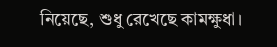নিয়েছে, শুধু রেখেছে কামক্ষুধা।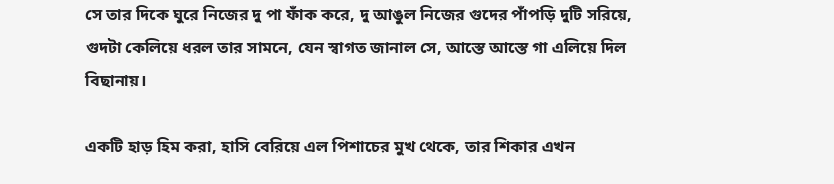সে তার দিকে ঘুরে নিজের দু পা ফাঁক করে, দু আঙুল নিজের গুদের পাঁপড়ি দুটি সরিয়ে, গুদটা কেলিয়ে ধরল তার সামনে, যেন স্বাগত জানাল সে, আস্তে আস্তে গা এলিয়ে দিল বিছানায়।

একটি হাড় হিম করা, হাসি বেরিয়ে এল পিশাচের মুখ থেকে, তার শিকার এখন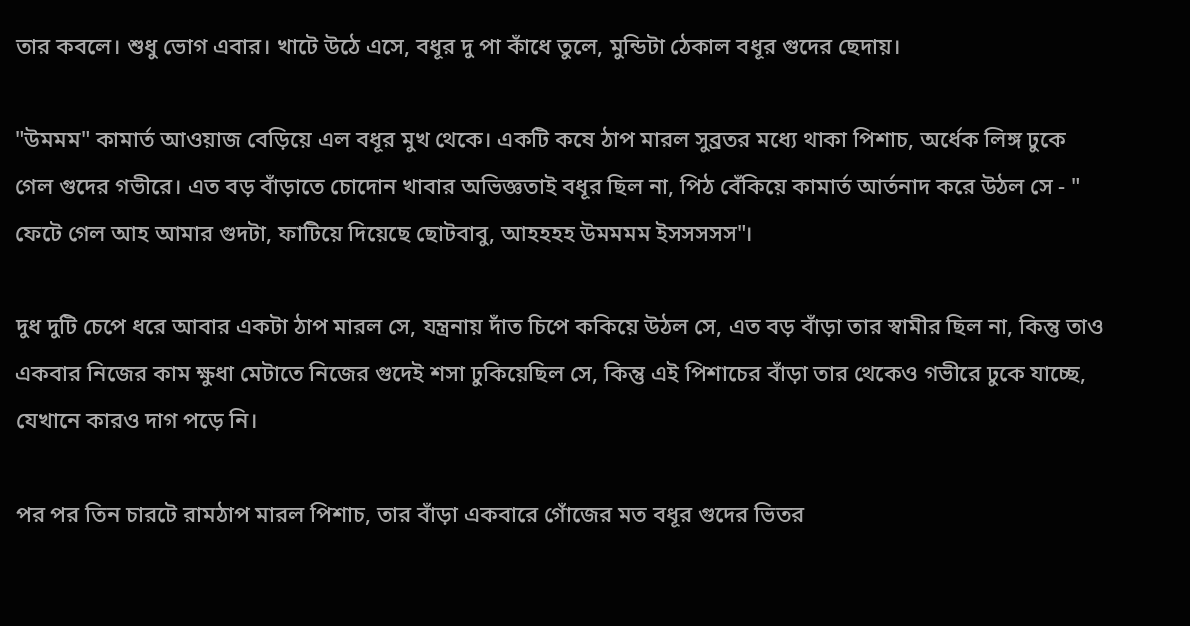তার কবলে। শুধু ভোগ এবার। খাটে উঠে এসে, বধূর দু পা কাঁধে তুলে, মুন্ডিটা ঠেকাল বধূর গুদের ছেদায়।

"উমমম" কামার্ত আওয়াজ বেড়িয়ে এল বধূর মুখ থেকে। একটি কষে ঠাপ মারল সুব্রতর মধ্যে থাকা পিশাচ, অর্ধেক লিঙ্গ ঢুকে গেল গুদের গভীরে। এত বড় বাঁড়াতে চোদোন খাবার অভিজ্ঞতাই বধূর ছিল না, পিঠ বেঁকিয়ে কামার্ত আর্তনাদ করে উঠল সে - " ফেটে গেল আহ আমার গুদটা, ফাটিয়ে দিয়েছে ছোটবাবু, আহহহহ উমমমম ইসসসসস"।

দুধ দুটি চেপে ধরে আবার একটা ঠাপ মারল সে, যন্ত্রনায় দাঁত চিপে ককিয়ে উঠল সে, এত বড় বাঁড়া তার স্বামীর ছিল না, কিন্তু তাও একবার নিজের কাম ক্ষুধা মেটাতে নিজের গুদেই শসা ঢুকিয়েছিল সে, কিন্তু এই পিশাচের বাঁড়া তার থেকেও গভীরে ঢুকে যাচ্ছে, যেখানে কারও দাগ পড়ে নি।

পর পর তিন চারটে রামঠাপ মারল পিশাচ, তার বাঁড়া একবারে গোঁজের মত বধূর গুদের ভিতর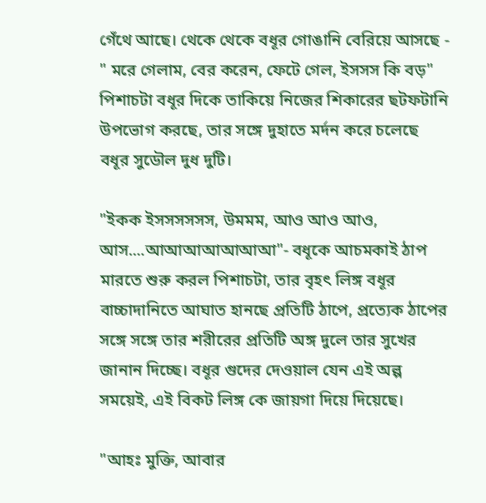গেঁথে আছে। থেকে থেকে বধূর গোঙানি বেরিয়ে আসছে - " মরে গেলাম, বের করেন, ফেটে গেল, ইসসস কি বড়" পিশাচটা বধূর দিকে তাকিয়ে নিজের শিকারের ছটফটানি উপভোগ করছে, তার সঙ্গে দুহাতে মর্দন করে চলেছে বধূর সুডৌল দুধ দুটি।

"ইকক ইসসসসসস, উমমম, আও আও আও, আস....আআআআআআআ"- বধূকে আচমকাই ঠাপ মারতে শুরু করল পিশাচটা, তার বৃহৎ লিঙ্গ বধূর বাচ্চাদানিতে আঘাত হানছে প্রতিটি ঠাপে, প্রত্যেক ঠাপের সঙ্গে সঙ্গে তার শরীরের প্রতিটি অঙ্গ দুলে তার সুখের জানান দিচ্ছে। বধূর গুদের দেওয়াল যেন এই অল্প সময়েই, এই বিকট লিঙ্গ কে জায়গা দিয়ে দিয়েছে।

"আহঃ মুক্তি, আবার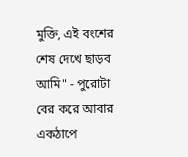মুক্তি, এই বংশের শেষ দেখে ছাড়ব আমি" - পুরোটা বের করে আবার একঠাপে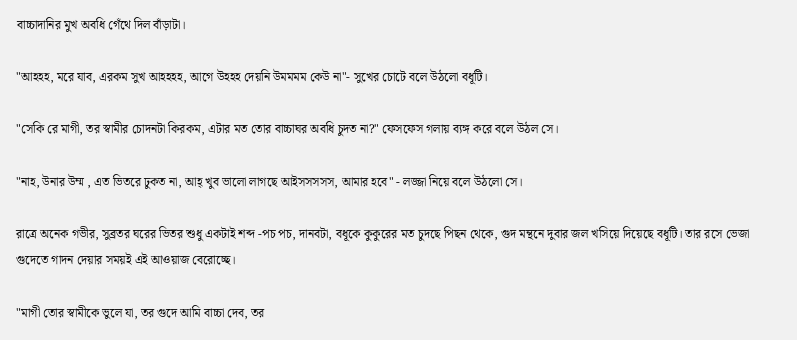বাচ্চাদানির মুখ অবধি গেঁথে দিল বাঁড়াটা।

"আহহহ, মরে যাব, এরকম সুখ আহহহহ, আগে উহহহ দেয়নি উমমমম কেউ না"- সুখের চোটে বলে উঠলো বধূটি।

"সেকি রে মাগী, তর স্বামীর চোদনটা কিরকম, এটার মত তোর বাচ্চাঘর অবধি চুদত না?" ফেসফেস গলায় ব্যঙ্গ করে বলে উঠল সে।

"নাহ, উনার উম্ম , এত ভিতরে ঢুকত না, আহ্ খুব ভালো লাগছে আইসসসসস, আমার হবে" - লজ্জা নিয়ে বলে উঠলো সে।

রাত্রে অনেক গভীর, সুব্রতর ঘরের ভিতর শুধু একটাই শব্দ -পচ পচ, দানবটা, বধূকে কুকুরের মত চুদছে পিছন থেকে, গুদ মন্থনে দুবার জল খসিয়ে দিয়েছে বধূটি। তার রসে ভেজা গুদেতে গাদন দেয়ার সময়ই এই আওয়াজ বেরোচ্ছে।

"মাগী তোর স্বামীকে ভুলে যা, তর গুদে আমি বাচ্চা দেব, তর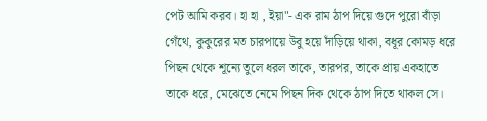পেট আমি করব। হা হা , ইয়া"- এক রাম ঠাপ দিয়ে গুদে পুরো বাঁড়া গেঁথে, কুকুরের মত চারপায়ে উবু হয়ে দাঁড়িয়ে থাকা, বধূর কোমড় ধরে পিছন থেকে শূন্যে তুলে ধরল তাকে, তারপর, তাকে প্রায় একহাতে তাকে ধরে, মেঝেতে নেমে পিছন দিক থেকে ঠাপ দিতে থাকল সে।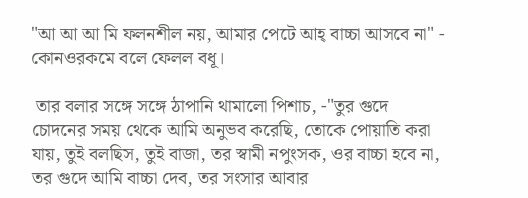"আ আ আ মি ফলনশীল নয়, আমার পেটে আহ্ বাচ্চা আসবে না" - কোনওরকমে বলে ফেলল বধূ।

 তার বলার সঙ্গে সঙ্গে ঠাপানি থামালো পিশাচ, -"তুর গুদে চোদনের সময় থেকে আমি অনুভব করেছি, তোকে পোয়াতি করা যায়, তুই বলছিস, তুই বাজা, তর স্বামী নপুংসক, ওর বাচ্চা হবে না, তর গুদে আমি বাচ্চা দেব, তর সংসার আবার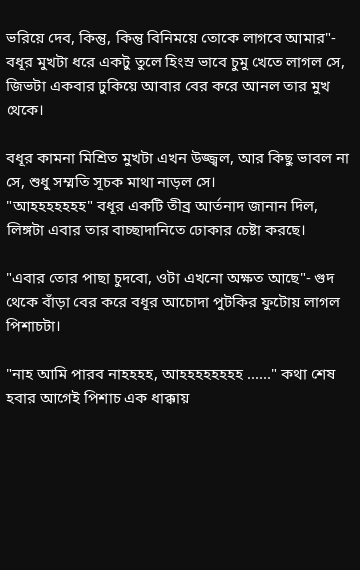ভরিয়ে দেব, কিন্তু, কিন্তু বিনিময়ে তোকে লাগবে আমার"- বধূর মুখটা ধরে একটু তুলে হিংস্র ভাবে চুমু খেতে লাগল সে, জিভটা একবার ঢুকিয়ে আবার বের করে আনল তার মুখ থেকে।

বধূর কামনা মিশ্রিত মুখটা এখন উজ্জ্বল, আর কিছু ভাবল না সে, শুধু সম্মতি সূচক মাথা নাড়ল সে।
"আহহহহহহহ" বধূর একটি তীব্র আর্তনাদ জানান দিল, লিঙ্গটা এবার তার বাচ্ছাদানিতে ঢোকার চেষ্টা করছে।

"এবার তোর পাছা চুদবো, ওটা এখনো অক্ষত আছে"- গুদ থেকে বাঁড়া বের করে বধূর আচোদা পুটকির ফুটোয় লাগল পিশাচটা।

"নাহ আমি পারব নাহহহহ, আহহহহহহহহ ......" কথা শেষ হবার আগেই পিশাচ এক ধাক্কায়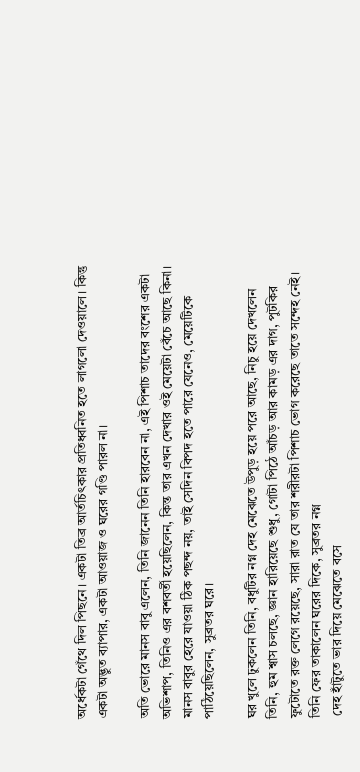অর্ধেকটা গেঁথে দিল পিছনে। একটা তিব্র আর্তচিৎকার প্রতিধ্বনিত হতে লাগলো দেওয়ালে। কিন্তু একটা অদ্ভুত ব্যাপার, একটা আওয়াজ ও ঘরের গণ্ডি পারল না।

অতি ভোরে মানস বাবু এলেন, তিনি জানেন তিনি হারবেন না, এই পিশাচ তাদের বংশের একটা অভিশাপ, তিনিও এর বশবর্তী হয়েছিলেন, কিন্ত তার এখন দেখার ওই মেয়েটা বেঁচে আছে কিনা। মানস বাবুর হেরে যাওয়া ঠিক পছন্দ নয়, তাই সেদিন বিপদ হতে পারে যেনেও, মেয়েটিকে পাঠিয়েছিলেন, সুব্রতর ঘরে।

ঘর খুলে ঢুকলেন তিনি, বধুটির নগ্ন দেহ মেঝেতে উপুড় হয়ে পরে আছে, নিচু হয়ে দেখলেন তিনি, হুম শ্বাস চলছে, জ্ঞান হারিয়েছে শুধু, গোটা পিঠে আঁচড় আর কামড় এর দাগ, পুটকির ফুটোতে রক্ত লেগে রয়েছে, সারা রাত যে তার শরীরটা পিশাচ ভোগ করেছে তাতে সন্দেহ নেই। তিনি ফের তাকালেন ঘরের দিকে, সুব্রতর নগ্ন
 দেহ হাঁটুতে ভার দিয়ে মেঝেতে বসে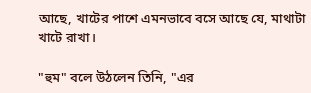আছে, খাটের পাশে এমনভাবে বসে আছে যে, মাথাটা খাটে রাখা।

"হুম" বলে উঠলেন তিনি, "এর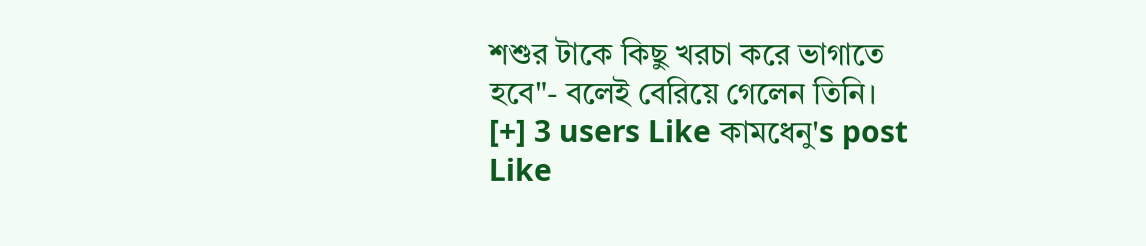শশুর টাকে কিছু খরচা করে ভাগাতে হবে"- বলেই বেরিয়ে গেলেন তিনি।
[+] 3 users Like কামধেনু's post
Like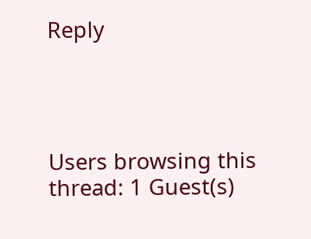Reply




Users browsing this thread: 1 Guest(s)